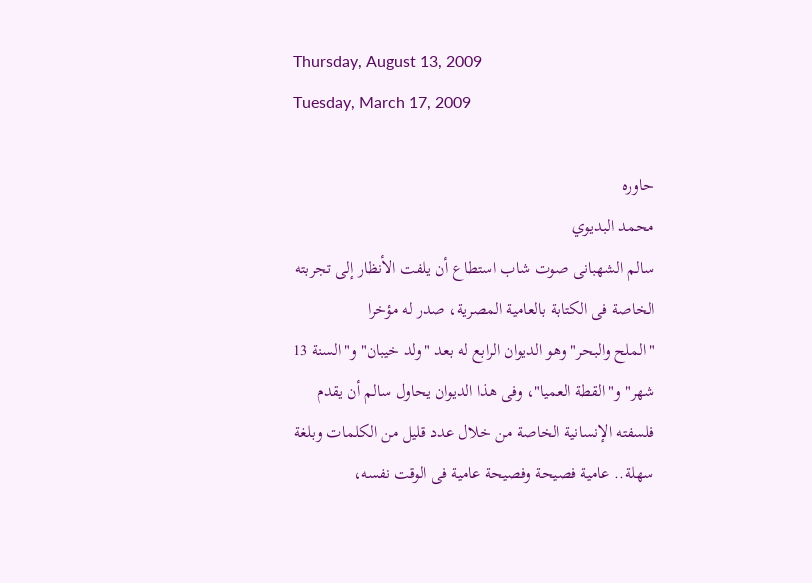Thursday, August 13, 2009
Tuesday, March 17, 2009

حاوره
محمد البديوي
سالم الشهبانى صوت شاب استطاع أن يلفت الأنظار إلى تجربته الخاصة فى الكتابة بالعامية المصرية، صدر له مؤخرا
"الملح والبحر" وهو الديوان الرابع له بعد "ولد خيبان" و"السنة 13 شهر" و"القطة العميا"، وفى هذا الديوان يحاول سالم أن يقدم فلسفته الإنسانية الخاصة من خلال عدد قليل من الكلمات وبلغة سهلة.. عامية فصيحة وفصيحة عامية فى الوقت نفسه،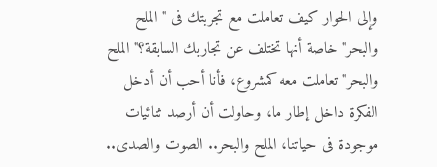وإلى الحوار كيف تعاملت مع تجربتك فى "الملح والبحر" خاصة أنها تختلف عن تجاربك السابقة؟"الملح والبحر" تعاملت معه كمشروع، فأنا أحب أن أدخل الفكرة داخل إطار ما، وحاولت أن أرصد ثنائيات موجودة فى حياتنا، الملح والبحر.. الصوت والصدى..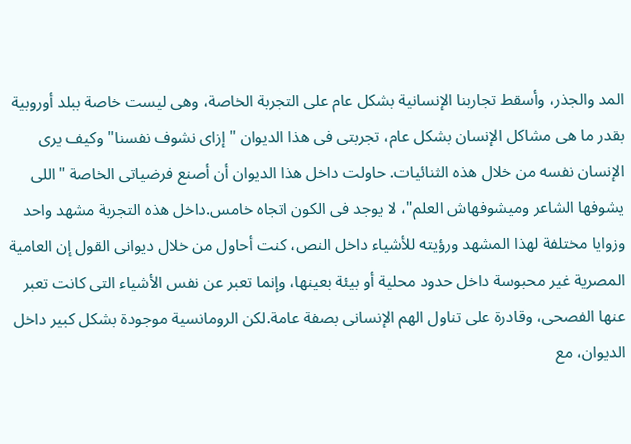المد والجذر، وأسقط تجاربنا الإنسانية بشكل عام على التجربة الخاصة، وهى ليست خاصة ببلد أوروبية بقدر ما هى مشاكل الإنسان بشكل عام، تجربتى فى هذا الديوان "إزاى نشوف نفسنا" وكيف يرى الإنسان نفسه من خلال هذه الثنائيات. حاولت داخل هذا الديوان أن أصنع فرضياتى الخاصة "اللى يشوفها الشاعر وميشوفهاش العلم"، لا يوجد فى الكون اتجاه خامس.داخل هذه التجربة مشهد واحد وزوايا مختلفة لهذا المشهد ورؤيته للأشياء داخل النص، كنت أحاول من خلال ديوانى القول إن العامية المصرية غير محبوسة داخل حدود محلية أو بيئة بعينها، وإنما تعبر عن نفس الأشياء التى كانت تعبر عنها الفصحى، وقادرة على تناول الهم الإنسانى بصفة عامة.لكن الرومانسية موجودة بشكل كبير داخل الديوان، مع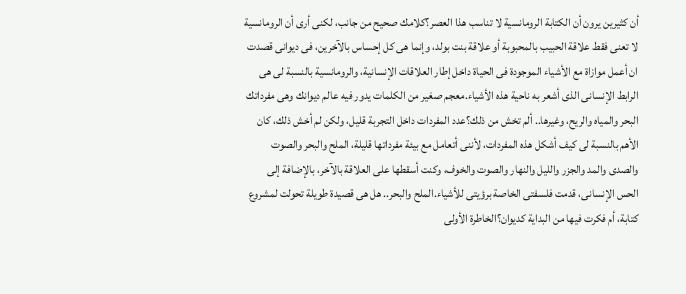أن كثيرين يرون أن الكتابة الرومانسية لا تناسب هذا العصر؟كلامك صحيح من جانب، لكنى أرى أن الرومانسية لا تعنى فقط علاقة الحبيب بالمحبوبة أو علاقة بنت بولد، وإنما هى كل إحساس بالآخرين، فى ديوانى قصدت ان أعمل موازاة مع الأشياء الموجودة فى الحياة داخل إطار العلاقات الإنسانية، والرومانسية بالنسبة لى هى الرابط الإنسانى الذى أشعر به ناحية هذه الأشياء.معجم صغير من الكلمات يدور فيه عالم ديوانك وهى مفرداتك البحر والمياه والريح، وغيرها.. ألم تخش من ذلك؟عدد المفردات داخل التجربة قليل، ولكن لم أخش ذلك، كان الأهم بالنسبة لى كيف أشكل هذه المفردات، لأننى أتعامل مع بيئة مفرداتها قليلة، الملح والبحر والصوت والصدى والمد والجزر والليل والنهار والصوت والخوف، وكنت أسقطها على العلاقة بالآخر، بالإضافة إلى الحس الإنسانى، قدمت فلسفتى الخاصة برؤيتى للأشياء.الملح والبحر.. هل هى قصيدة طويلة تحولت لمشروع كتابة، أم فكرت فيها من البداية كديوان؟الخاطرة الأولى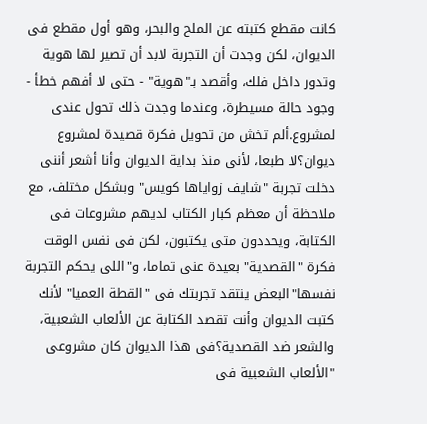كانت مقطع كتبته عن الملح والبحر، وهو أول مقطع فى الديوان، لكن وجدت أن التجربة لابد أن تصير لها هوية وتدور داخل فلك، وأقصد بـ"هوية" - حتى لا أفهم خطأ - وجود حالة مسيطرة، وعندما وجدت ذلك تحول عندى لمشروع.ألم تخش من تحويل فكرة قصيدة لمشروع ديوان؟لا طبعا، لأنى منذ بداية الديوان وأنا أشعر أننى دخلت تجربة "شايف زواياها كويس" وبشكل مختلف، مع ملاحظة أن معظم كبار الكتاب لديهم مشروعات فى الكتابة، ويحددون متى يكتبون، لكن فى نفس الوقت فكرة "القصدية" بعيدة عنى تماما، و"اللى يحكم التجربة نفسها"البعض ينتقد تجربتك فى "القطة العميا" لأنك كتبت الديوان وأنت تقصد الكتابة عن الألعاب الشعبية، والشعر ضد القصدية؟فى هذا الديوان كان مشروعى "الألعاب الشعبية فى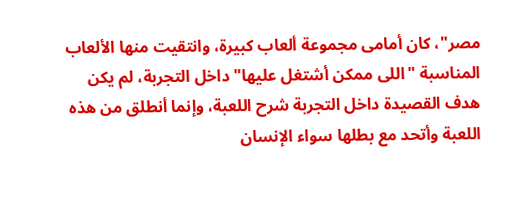مصر"، كان أمامى مجموعة ألعاب كبيرة، وانتقيت منها الألعاب المناسبة "اللى ممكن أشتغل عليها" داخل التجربة، لم يكن هدف القصيدة داخل التجربة شرح اللعبة، وإنما أنطلق من هذه اللعبة وأتحد مع بطلها سواء الإنسان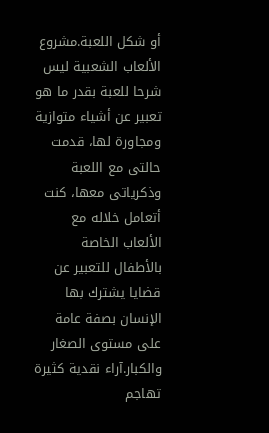أو شكل اللعبة.مشروع الألعاب الشعبية ليس شرحا للعبة بقدر ما هو تعبير عن أشياء متوازية ومجاورة لها، قدمت حالتى مع اللعبة وذكرياتى معها، كنت أتعامل خلاله مع الألعاب الخاصة بالأطفال للتعبير عن قضايا يشترك بها الإنسان بصفة عامة على مستوى الصغار والكبار.آراء نقدية كثيرة تهاجم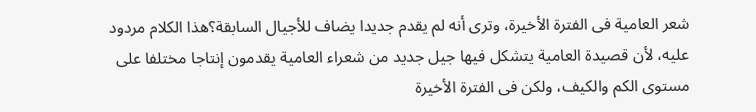شعر العامية فى الفترة الأخيرة، وترى أنه لم يقدم جديدا يضاف للأجيال السابقة؟هذا الكلام مردود عليه، لأن قصيدة العامية يتشكل فيها جيل جديد من شعراء العامية يقدمون إنتاجا مختلفا على مستوى الكم والكيف، ولكن فى الفترة الأخيرة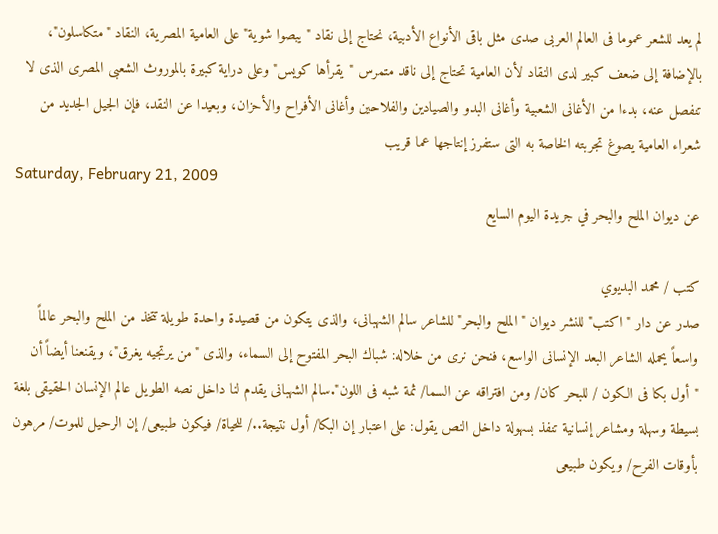لم يعد للشعر عموما فى العالم العربى صدى مثل باقى الأنواع الأدبية، نحتاج إلى نقاد "يبصوا شوية" على العامية المصرية، النقاد "متكاسلون"، بالإضافة إلى ضعف كبير لدى النقاد لأن العامية تحتاج إلى ناقد متمرس "يقرأها كويس" وعلى دراية كبيرة بالموروث الشعبى المصرى الذى لا تنفصل عنه، بدءا من الأغانى الشعبية وأغانى البدو والصيادين والفلاحين وأغانى الأفراح والأحزان، وبعيدا عن النقد، فإن الجيل الجديد من شعراء العامية يصوغ تجربته الخاصة به التى ستفرز إنتاجها عما قريب
Saturday, February 21, 2009
عن ديوان الملح والبحر في جريدة اليوم السايع

كتب / محمد البديوي
صدر عن دار "اكتب" للنشر ديوان "الملح والبحر" للشاعر سالم الشهبانى، والذى يتكون من قصيدة واحدة طويلة تتخذ من الملح والبحر عالماً واسعاً يحمله الشاعر البعد الإنسانى الواسع، فنحن نرى من خلاله: شباك البحر المفتوح إلى السماء، والذى "من يرتجيه يغرق"، ويقنعنا أيضاً أن "أول بكا فى الكون / للبحر كان/ ومن افتراقه عن السما/ ثمة شبه فى اللون".سالم الشهبانى يقدم لنا داخل نصه الطويل عالم الإنسان الحقيقى بلغة بسيطة وسهلة ومشاعر إنسانية تنفذ بسهولة داخل النص يقول: على اعتبار إن البكا/ أول نتيجة../ للحياة/ فيكون طبيعى/ إن الرحيل للموت/ مرهون بأوقات الفرح/ ويكون طبيعى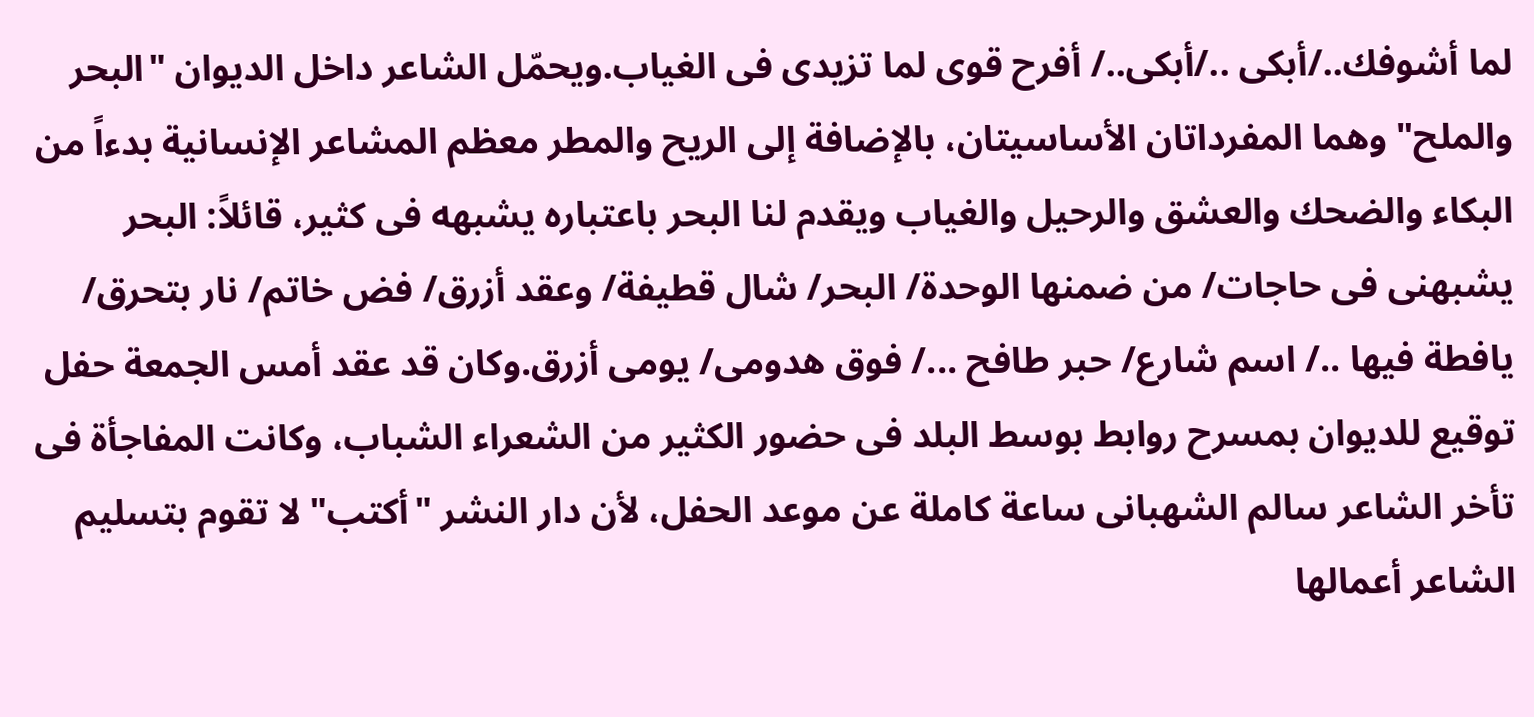لما أشوفك../أبكى ../أبكى../ أفرح قوى لما تزيدى فى الغياب.ويحمّل الشاعر داخل الديوان "البحر والملح" وهما المفرداتان الأساسيتان، بالإضافة إلى الريح والمطر معظم المشاعر الإنسانية بدءاً من البكاء والضحك والعشق والرحيل والغياب ويقدم لنا البحر باعتباره يشبهه فى كثير، قائلاً: البحر يشبهنى فى حاجات/ من ضمنها الوحدة/ البحر/ شال قطيفة/ وعقد أزرق/ فض خاتم/ نار بتحرق/ يافطة فيها ../ اسم شارع/ حبر طافح .../ فوق هدومى/ يومى أزرق.وكان قد عقد أمس الجمعة حفل توقيع للديوان بمسرح روابط بوسط البلد فى حضور الكثير من الشعراء الشباب، وكانت المفاجأة فى تأخر الشاعر سالم الشهبانى ساعة كاملة عن موعد الحفل، لأن دار النشر "أكتب" لا تقوم بتسليم الشاعر أعمالها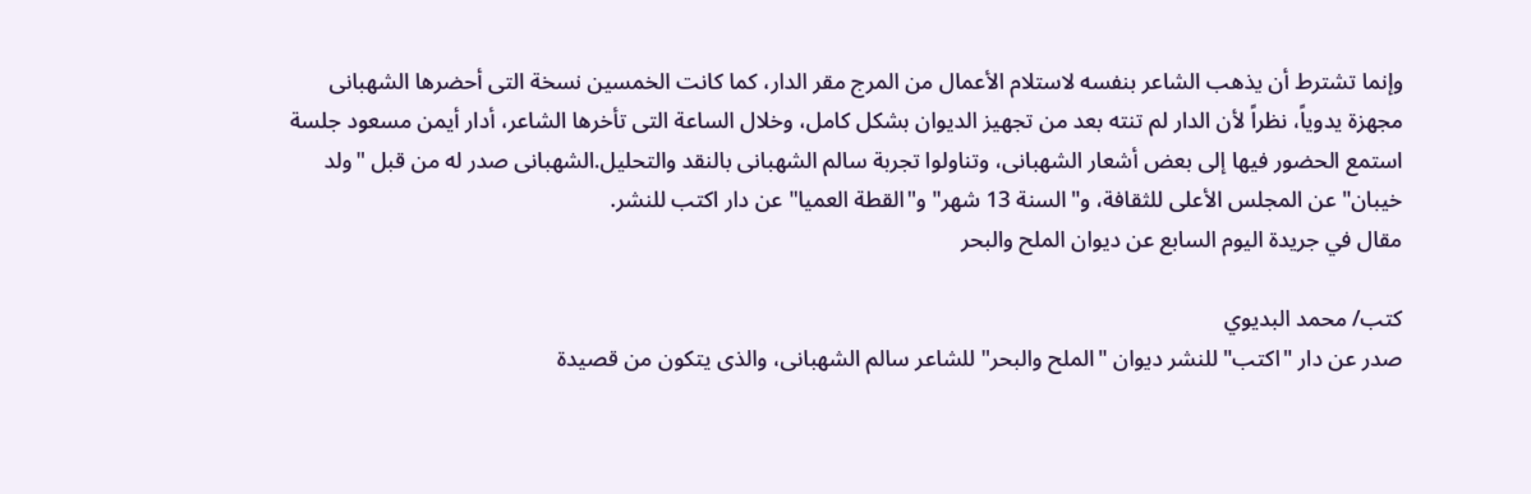وإنما تشترط أن يذهب الشاعر بنفسه لاستلام الأعمال من المرج مقر الدار، كما كانت الخمسين نسخة التى أحضرها الشهبانى مجهزة يدوياً، نظراً لأن الدار لم تنته بعد من تجهيز الديوان بشكل كامل، وخلال الساعة التى تأخرها الشاعر، أدار أيمن مسعود جلسة استمع الحضور فيها إلى بعض أشعار الشهبانى، وتناولوا تجربة سالم الشهبانى بالنقد والتحليل.الشهبانى صدر له من قبل "ولد خيبان" عن المجلس الأعلى للثقافة، و"السنة 13 شهر" و"القطة العميا" عن دار اكتب للنشر.
مقال في جريدة اليوم السابع عن ديوان الملح والبحر

كتب/ محمد البديوي
صدر عن دار "اكتب" للنشر ديوان "الملح والبحر" للشاعر سالم الشهبانى، والذى يتكون من قصيدة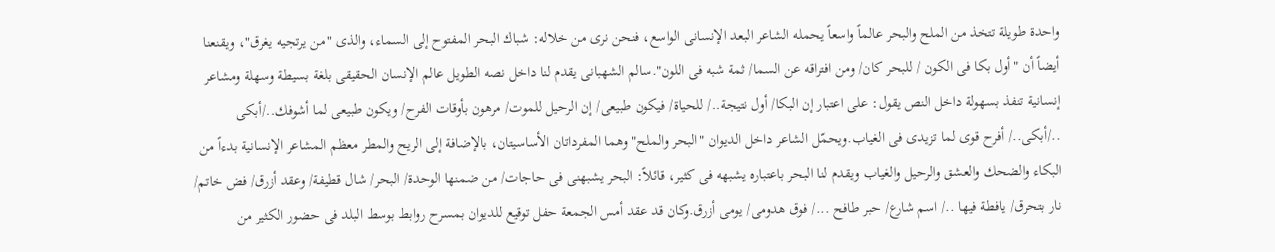واحدة طويلة تتخذ من الملح والبحر عالماً واسعاً يحمله الشاعر البعد الإنسانى الواسع، فنحن نرى من خلاله: شباك البحر المفتوح إلى السماء، والذى "من يرتجيه يغرق"، ويقنعنا أيضاً أن "أول بكا فى الكون / للبحر كان/ ومن افتراقه عن السما/ ثمة شبه فى اللون".سالم الشهبانى يقدم لنا داخل نصه الطويل عالم الإنسان الحقيقى بلغة بسيطة وسهلة ومشاعر إنسانية تنفذ بسهولة داخل النص يقول: على اعتبار إن البكا/ أول نتيجة../ للحياة/ فيكون طبيعى/ إن الرحيل للموت/ مرهون بأوقات الفرح/ ويكون طبيعى لما أشوفك../أبكى ../أبكى../ أفرح قوى لما تزيدى فى الغياب.ويحمّل الشاعر داخل الديوان "البحر والملح" وهما المفرداتان الأساسيتان، بالإضافة إلى الريح والمطر معظم المشاعر الإنسانية بدءاً من البكاء والضحك والعشق والرحيل والغياب ويقدم لنا البحر باعتباره يشبهه فى كثير، قائلاً: البحر يشبهنى فى حاجات/ من ضمنها الوحدة/ البحر/ شال قطيفة/ وعقد أزرق/ فض خاتم/ نار بتحرق/ يافطة فيها ../ اسم شارع/ حبر طافح .../ فوق هدومى/ يومى أزرق.وكان قد عقد أمس الجمعة حفل توقيع للديوان بمسرح روابط بوسط البلد فى حضور الكثير من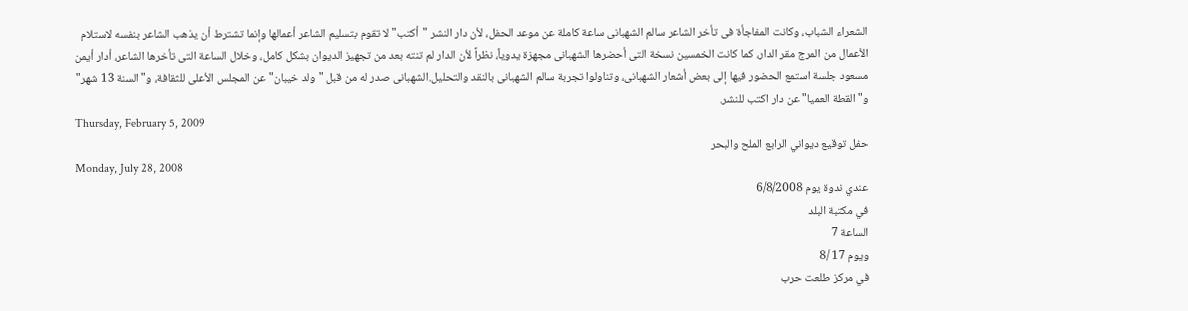الشعراء الشباب، وكانت المفاجأة فى تأخر الشاعر سالم الشهبانى ساعة كاملة عن موعد الحفل، لأن دار النشر "أكتب" لا تقوم بتسليم الشاعر أعمالها وإنما تشترط أن يذهب الشاعر بنفسه لاستلام الأعمال من المرج مقر الدار، كما كانت الخمسين نسخة التى أحضرها الشهبانى مجهزة يدوياً، نظراً لأن الدار لم تنته بعد من تجهيز الديوان بشكل كامل، وخلال الساعة التى تأخرها الشاعر، أدار أيمن مسعود جلسة استمع الحضور فيها إلى بعض أشعار الشهبانى، وتناولوا تجربة سالم الشهبانى بالنقد والتحليل.الشهبانى صدر له من قبل "ولد خيبان" عن المجلس الأعلى للثقافة، و"السنة 13 شهر" و"القطة العميا" عن دار اكتب للنشر.
Thursday, February 5, 2009
حفل توقيع ديواني الرابع الملح والبحر
Monday, July 28, 2008
عندي ندوة يوم 6/8/2008
في مكتبة البلد
الساعة 7
ويوم 17 /8
في مركز طلعت حرب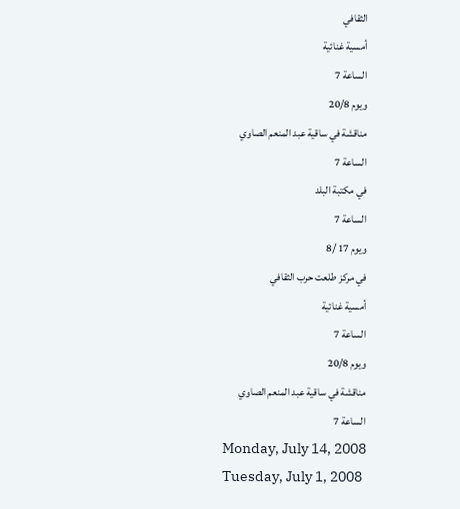الثقافي
أمسية غنائية
الساعة 7
ويوم 20/8
مناقشة في ساقية عبد المنعم الصاوي
الساعة 7
في مكتبة البلد
الساعة 7
ويوم 17 /8
في مركز طلعت حرب الثقافي
أمسية غنائية
الساعة 7
ويوم 20/8
مناقشة في ساقية عبد المنعم الصاوي
الساعة 7
Monday, July 14, 2008
Tuesday, July 1, 2008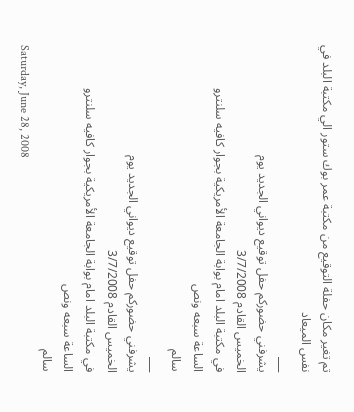تم تغير مكان حفلة التوقيع من مكتبة عمر بوك ستور الي مكتبة البلد في نفس الميعاد
___
يشرفني حضوركم حفل توقيع ديواني الجديد يوم
الخميس القادم 3/7/2008
في مكتبة البلد امام بوابة الجامعة الأمريكية بجوار كافيه سلنترو
الساعة سبعه ونص
سالم
___
يشرفني حضوركم حفل توقيع ديواني الجديد يوم
الخميس القادم 3/7/2008
في مكتبة البلد امام بوابة الجامعة الأمريكية بجوار كافيه سلنترو
الساعة سبعه ونص
سالم
Saturday, June 28, 2008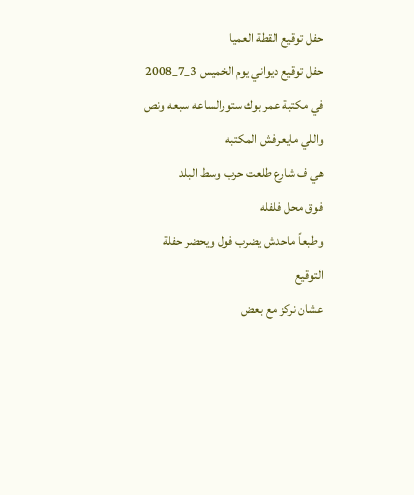حفل توقيع القطة العميا
حفل توقيع ديواني يوم الخميس 3_7_2008
في مكتبة عمر بوك ستورالساعه سبعه ونص
واللي مايعرفش المكتبه
هي ف شارع طلعت حرب وسط البلد
فوق محل فلفله
وطبعاً ماحدش يضرب فول ويحضر حفلة التوقيع
عشان نركز مع بعض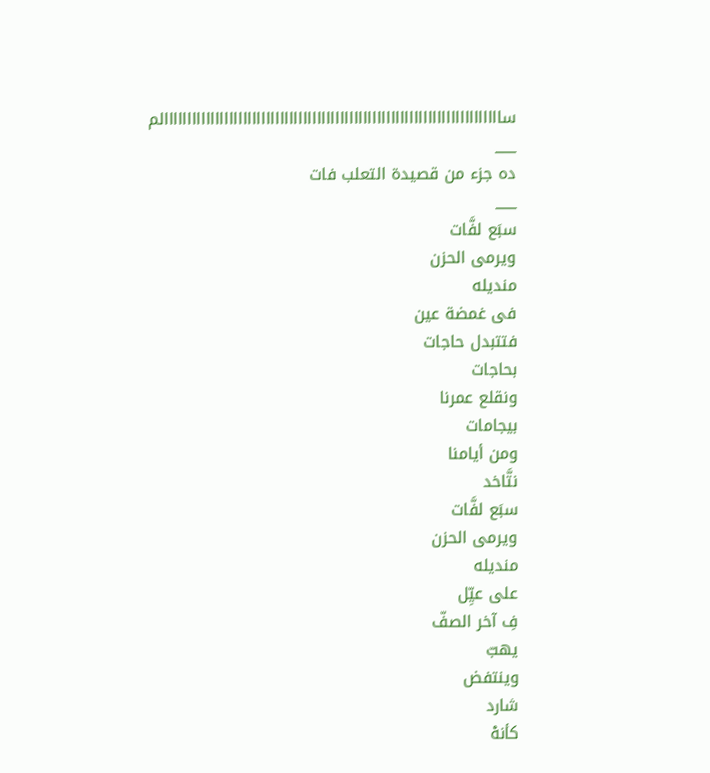سااااااااااااااااااااااااااااااااااااااااااااااااااااااااااااااااااااااااالم
___
ده جزء من قصيدة التعلب فات
___
سبَع لفَّات
ويرمى الحزن
منديله
فى غمضة عين
فتتبدل حاجات
بحاجات
ونقلع عمرنا
بيجامات
ومن أيامنا
نتَّاخد
سبَع لفَّات
ويرمى الحزن
منديله
على عيِّل
فِ آخر الصفّ
يهبّ
وينتفض
شارد
كأنهْ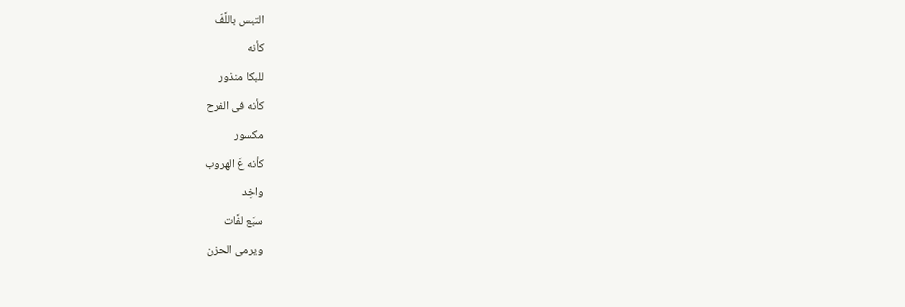التبس باللَّفّ
كأنه
للبكا منذور
كأنه فى الفرح
مكسور
كأنه عَ الهروب
واخِد
سبَع لفَّات
ويرمى الحزن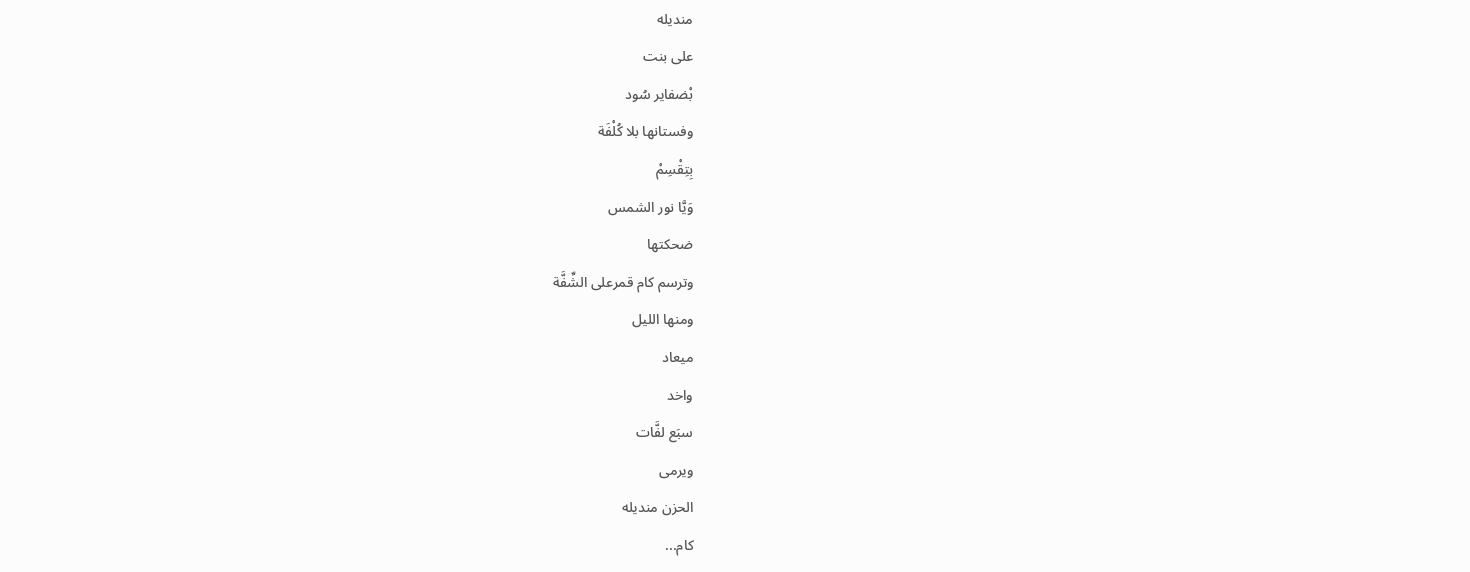منديله
على بنت
بْضفاير سُود
وفستانها بلا كُلْفَة
بِتِقْسِمْ
وَيَّا نور الشمس
ضحكتها
وترسم كام قمرعلى الشِّفَّة
ومنها الليل
ميعاد
واخد
سبَع لفَّات
ويرمى
الحزن منديله
كام...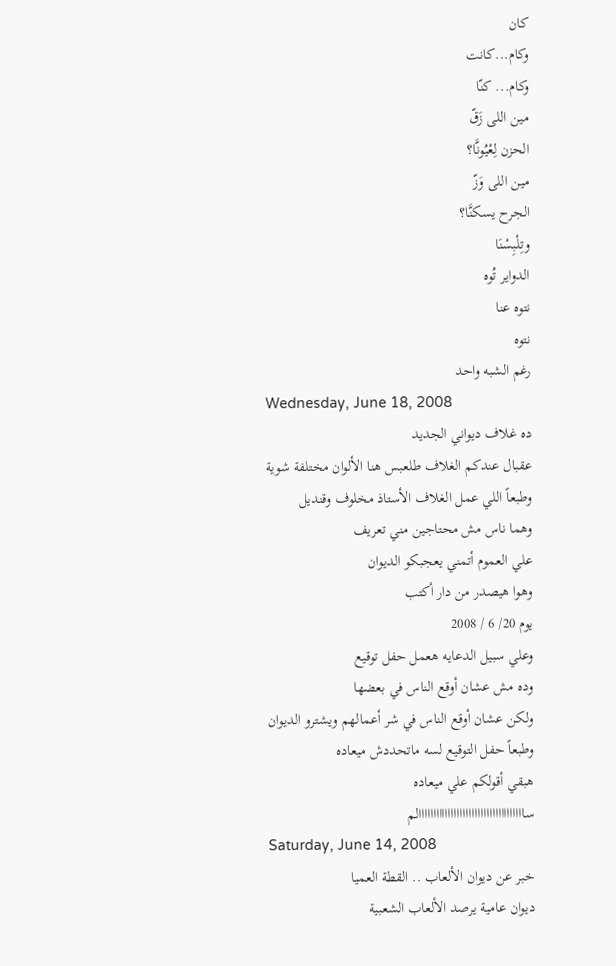كان
وكام...كانت
وكام... كنّا
مين اللى زَقّ
الحزن لِعْيُونَّا؟
مين اللى وَزّ
الجرح يسكنَّا؟
وتِلْبِسْنَا
الدواير تُوه
نتوه عنا
نتوه
رغم الشبه واحد
Wednesday, June 18, 2008
ده غلاف ديواني الجديد
عقبال عندكم الغلاف طلعبس هنا الألوان مختلفة شوية
وطبعاً اللي عمل الغلاف الأستاذ مخلوف وقنديل
وهما ناس مش محتاجين مني تعريف
علي العموم أتمني يعجبكو الديوان
وهوا هيصدر من دار أكتب
يوم 20/ 6 / 2008
وعلي سبيل الدعايه هعمل حفل توقيع
وده مش عشان أوقع الناس في بعضها
ولكن عشان أوقع الناس في شر أعمالهم ويشترو الديوان
وطبعاً حفل التوقيع لسه ماتحددش ميعاده
هبقي أقولكم علي ميعاده
ساااااااااااااااااااااااااااااااااااالم
Saturday, June 14, 2008
خبر عن ديوان الألعاب .. القطة العميا
ديوان عامية يرصد الألعاب الشعبية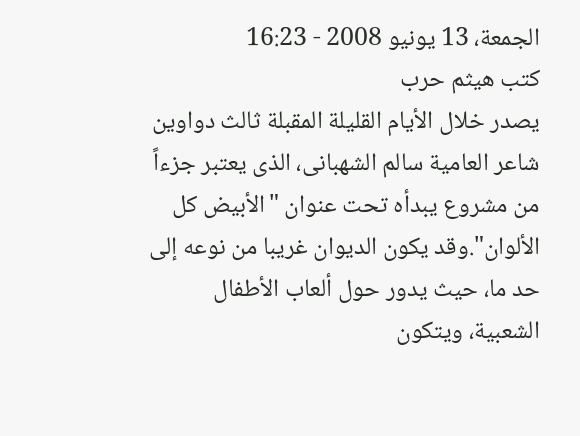الجمعة، 13 يونيو 2008 - 16:23
كتب هيثم حرب
يصدر خلال الأيام القليلة المقبلة ثالث دواوين شاعر العامية سالم الشهبانى، الذى يعتبر جزءاً من مشروع يبدأه تحت عنوان "الأبيض كل الألوان".وقد يكون الديوان غريبا من نوعه إلى حد ما، حيث يدور حول ألعاب الأطفال الشعبية، ويتكون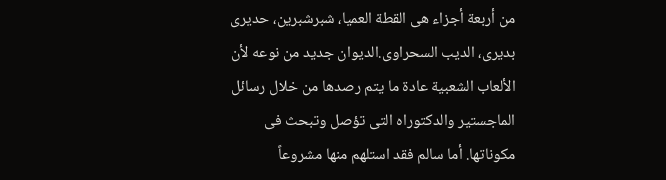من أربعة أجزاء هى القطة العميا، شبرشبرين، حديرى بديرى، الديب السحراوى.الديوان جديد من نوعه لأن الألعاب الشعبية عادة ما يتم رصدها من خلال رسائل الماجستير والدكتوراه التى تؤصل وتبحث فى مكوناتها. أما سالم فقد استلهم منها مشروعاً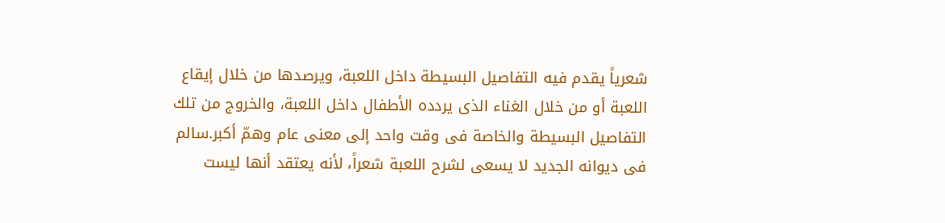شعرياً يقدم فيه التفاصيل البسيطة داخل اللعبة، ويرصدها من خلال إيقاع اللعبة أو من خلال الغناء الذى يردده الأطفال داخل اللعبة، والخروج من تلك التفاصيل البسيطة والخاصة فى وقت واحد إلى معنى عام وهمّ أكبر.سالم فى ديوانه الجديد لا يسعى لشرح اللعبة شعراً، لأنه يعتقد أنها ليست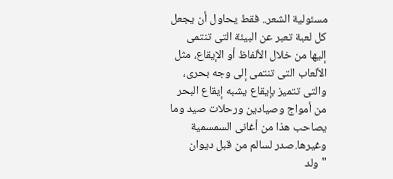مسئولية الشعر.. فقط يحاول أن يجعل كل لعبة تعبر عن البيئة التى تنتمى إليها من خلال الألفاظ أو الإيقاع، مثل الألعاب التى تنتمى إلى وجه بحرى، والتى تتميز بإيقاع يشبه إيقاع البحر من أمواج وصيادين ورحلات صيد وما يصاحب هذا من أغانى السمسمية وغيرها.صدر لسالم من قبل ديوان "ولد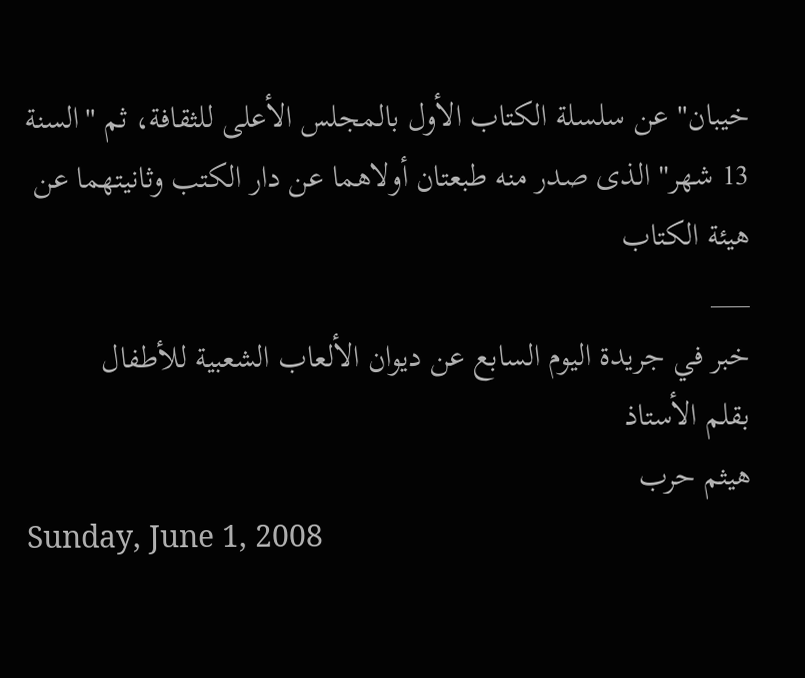خيبان" عن سلسلة الكتاب الأول بالمجلس الأعلى للثقافة، ثم "السنة 13 شهر" الذى صدر منه طبعتان أولاهما عن دار الكتب وثانيتهما عن هيئة الكتاب
___
خبر في جريدة اليوم السابع عن ديوان الألعاب الشعبية للأطفال
بقلم الأستاذ
هيثم حرب
Sunday, June 1, 2008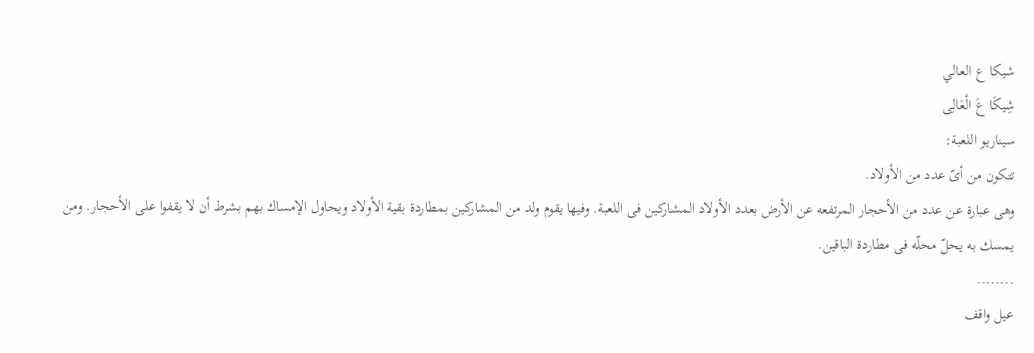شيكا ع العالي
شِيكَا عَ الْعَالِى
سيناريو اللعبة:
تتكون من أىّ عدد من الأولاد.
وهى عبارة عن عدد من الأحجار المرتفعه عن الأرض بعدد الأولاد المشاركين فى اللعبة. وفيها يقوم ولد من المشاركين بمطاردة بقية الأولاد ويحاول الإمساك بهم بشرط أن لا يقفوا على الأحجار. ومن يمسك به يحلّ محلّه فى مطاردة الباقين.
........
عيل واقف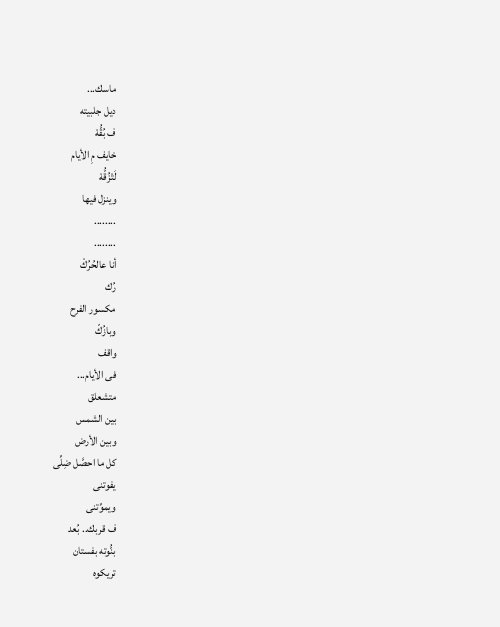ماسك...
ديل جلبيته
ف بُقُّهْ
خايف مِ الأيام
لَتْزُقُّهْ
وينزل فيها
........
........
أنا عالحُرُكْ
رُك
مكسور الفرح
وبازُكّ
واقف
فى الأيام...
متشعلق
بين الشمس
وبين الأرض
كل ما احصَّل ضِلِّى
يفوتنى
ويموِّتنى
ف قربك.. بُعد
بنُّوته بفستان
تريكوه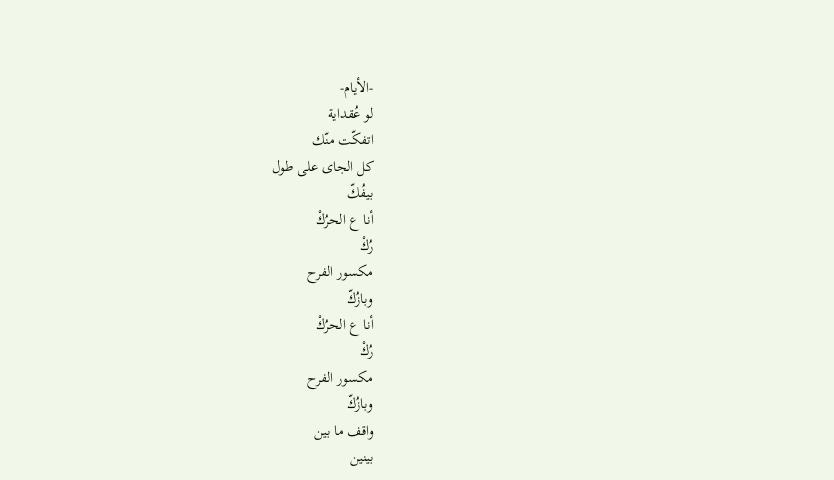-الأيام-
لو عُقداية
اتفكّت منّك
كل الجاى على طول
بيفُكّ
أنا ع الحرُكْ
رُكْ
مكسور الفرح
وبازُكّ
أنا ع الحرُكْ
رُكْ
مكسور الفرح
وبازُكّ
واقف ما بين
بينين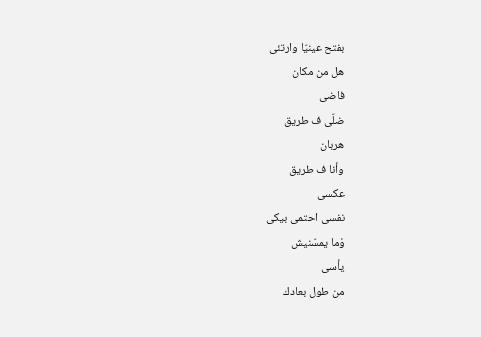بفتح عينيّا وارتئى
هل من مكان
فاضى
ضلّى ف طريق
هربان
وأنا ف طريق
عكسى
نفسى احتمى بيكى
وْما يمسّنيش
يأسى
من طول بعادك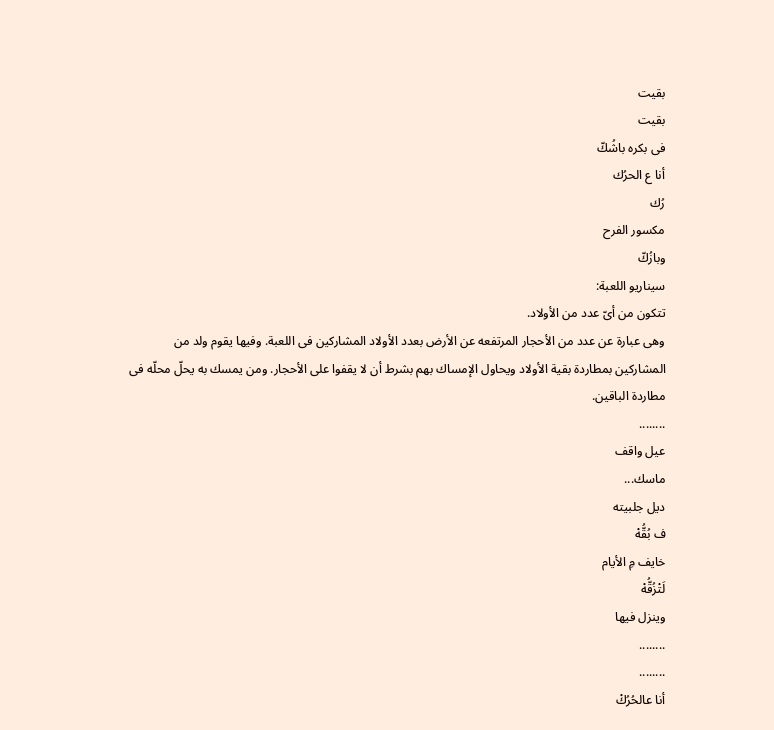بقيت
بقيت
فى بكره باشُكّ
أنا ع الحرُك
رُك
مكسور الفرح
وبازُكّ
سيناريو اللعبة:
تتكون من أىّ عدد من الأولاد.
وهى عبارة عن عدد من الأحجار المرتفعه عن الأرض بعدد الأولاد المشاركين فى اللعبة. وفيها يقوم ولد من المشاركين بمطاردة بقية الأولاد ويحاول الإمساك بهم بشرط أن لا يقفوا على الأحجار. ومن يمسك به يحلّ محلّه فى مطاردة الباقين.
........
عيل واقف
ماسك...
ديل جلبيته
ف بُقُّهْ
خايف مِ الأيام
لَتْزُقُّهْ
وينزل فيها
........
........
أنا عالحُرُكْ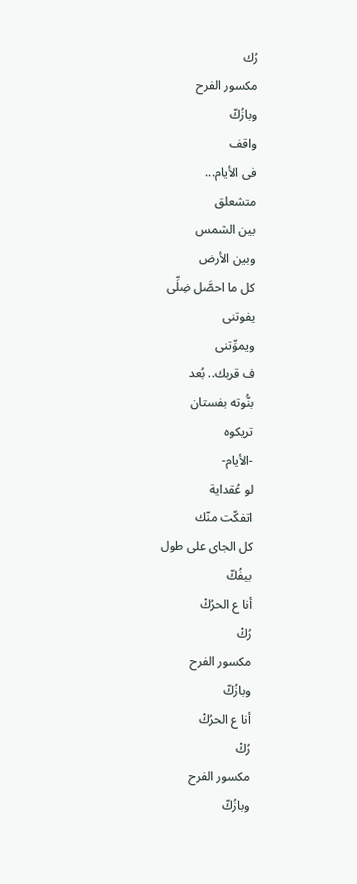رُك
مكسور الفرح
وبازُكّ
واقف
فى الأيام...
متشعلق
بين الشمس
وبين الأرض
كل ما احصَّل ضِلِّى
يفوتنى
ويموِّتنى
ف قربك.. بُعد
بنُّوته بفستان
تريكوه
-الأيام-
لو عُقداية
اتفكّت منّك
كل الجاى على طول
بيفُكّ
أنا ع الحرُكْ
رُكْ
مكسور الفرح
وبازُكّ
أنا ع الحرُكْ
رُكْ
مكسور الفرح
وبازُكّ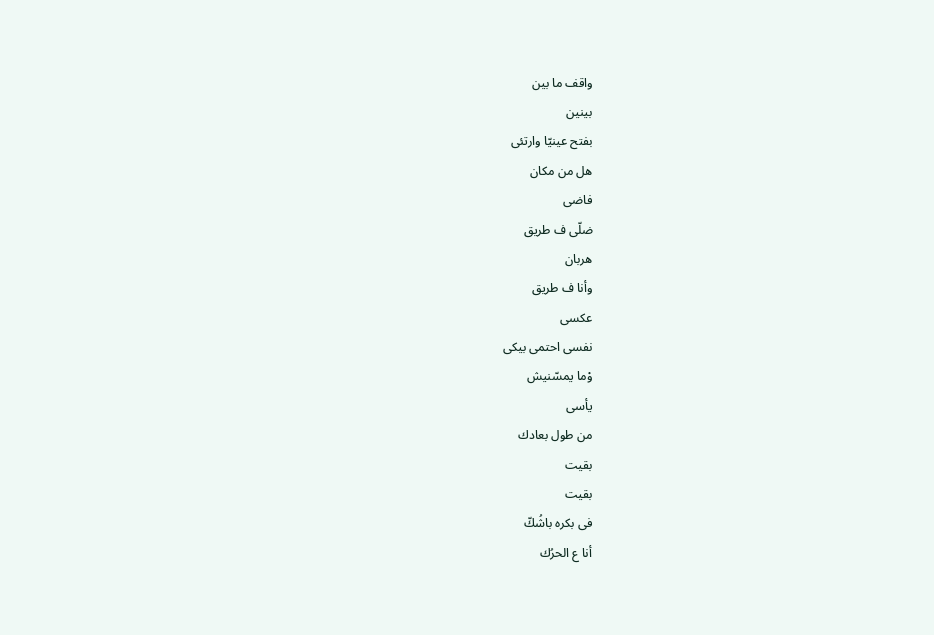واقف ما بين
بينين
بفتح عينيّا وارتئى
هل من مكان
فاضى
ضلّى ف طريق
هربان
وأنا ف طريق
عكسى
نفسى احتمى بيكى
وْما يمسّنيش
يأسى
من طول بعادك
بقيت
بقيت
فى بكره باشُكّ
أنا ع الحرُك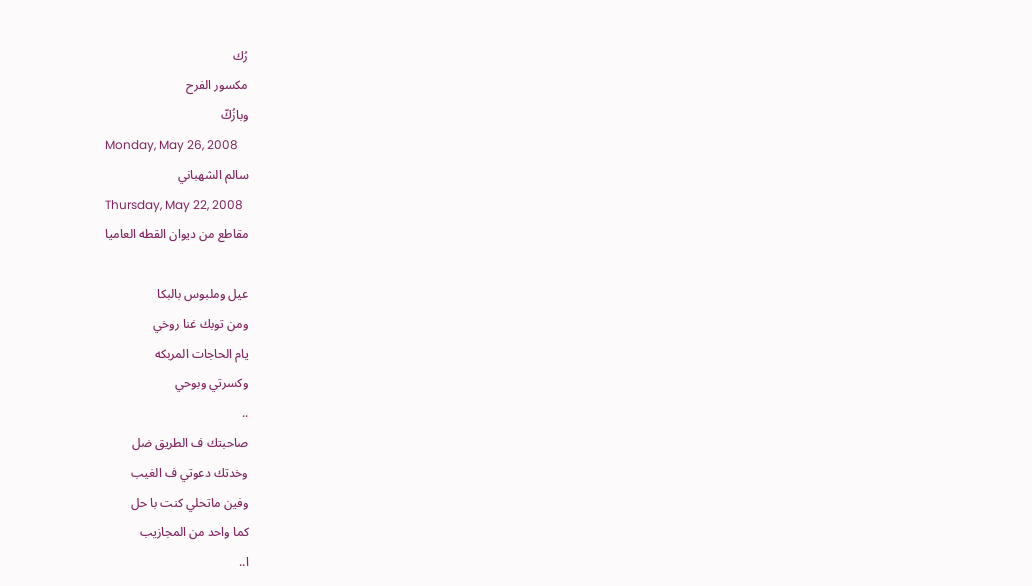رُك
مكسور الفرح
وبازُكّ
Monday, May 26, 2008
سالم الشهباني
Thursday, May 22, 2008
مقاطع من ديوان القطه العاميا

عيل وملبوس بالبكا
ومن توبك غنا روخي
يام الحاجات المربكه
وكسرتي وبوحي
..
صاحبتك ف الطريق ضل
وخدتك دعوتي ف الغيب
وفين ماتحلي كنت با حل
كما واحد من المجازيب
ا..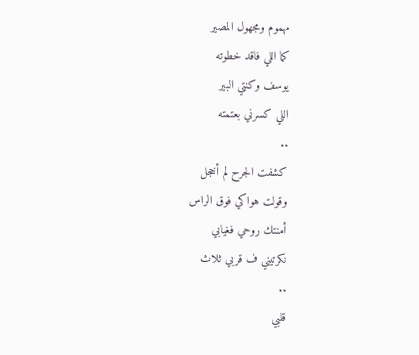مهموم ومجهول المصير
كما اللي فاقد خطوته
يوسف وكنتي البير
اللي كسرني بعتمته
..
كشفت الجرح لم أخجل
وقولت هواكي فوق الراس
أمنتك روحي فغيابي
نكرتيني ف قربي ثلاث
..
قلبي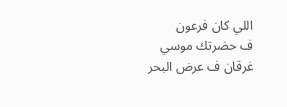اللي كان فرعون
ف حضرتك موسي
غرقان ف عرض البحر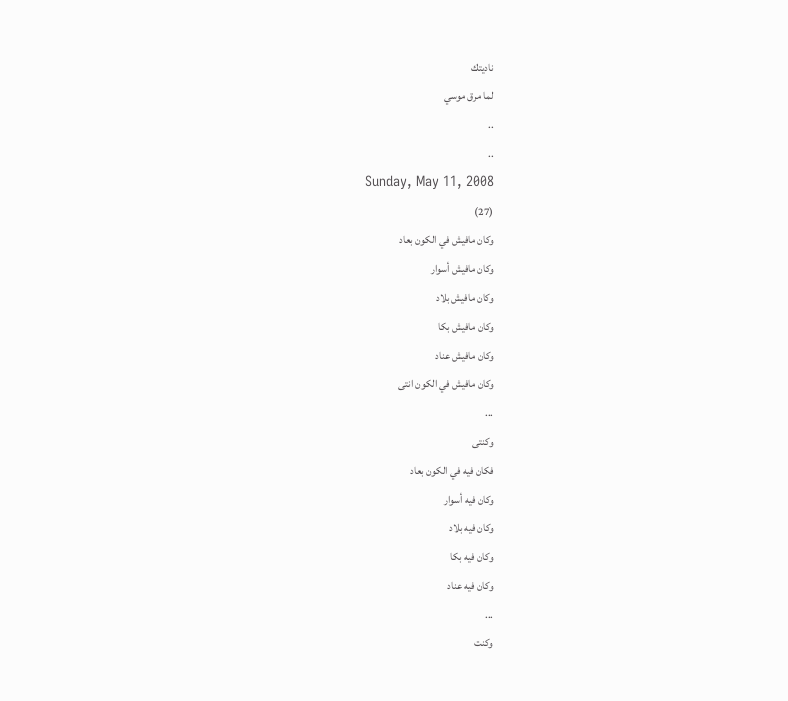ناديتك
لما مرق موسي
..
..
Sunday, May 11, 2008
(27)
وكان مافيش في الكون بعاد
وكان مافيش أسوار
وكان مافيش بلاد
وكان مافيش بكا
وكان مافيش عناد
وكان مافيش في الكون انتى
...
وكنتى
فكان فيه في الكون بعاد
وكان فيه أسوار
وكان فيه بلاد
وكان فيه بكا
وكان فيه عناد
...
وكنت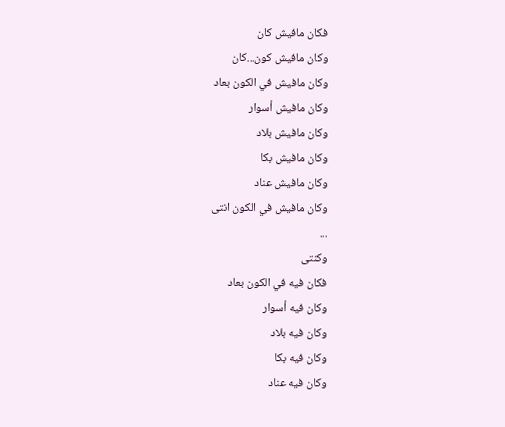فكان مافيش كان
وكان مافيش كون...كان
وكان مافيش في الكون بعاد
وكان مافيش أسوار
وكان مافيش بلاد
وكان مافيش بكا
وكان مافيش عناد
وكان مافيش في الكون انتى
...
وكنتى
فكان فيه في الكون بعاد
وكان فيه أسوار
وكان فيه بلاد
وكان فيه بكا
وكان فيه عناد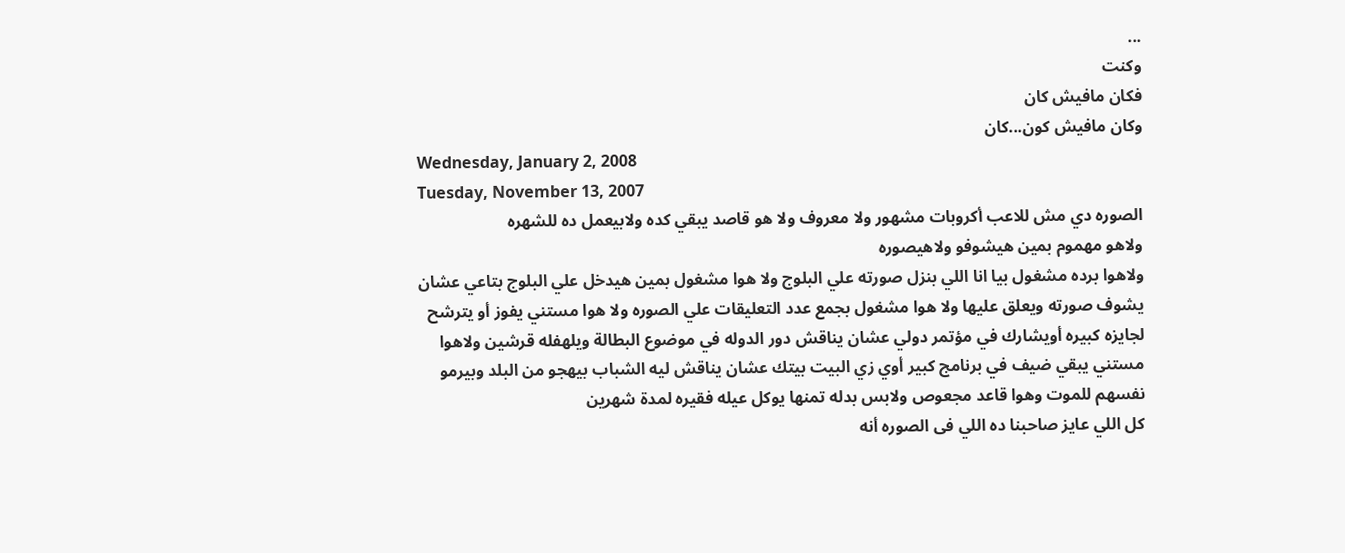...
وكنت
فكان مافيش كان
وكان مافيش كون...كان
Wednesday, January 2, 2008
Tuesday, November 13, 2007
الصوره دي مش للاعب أكروبات مشهور ولا معروف ولا هو قاصد يبقي كده ولابيعمل ده للشهره
ولاهو مهموم بمين هيشوفو ولاهيصوره
ولاهوا برده مشغول بيا انا اللي بنزل صورته علي البلوج ولا هوا مشغول بمين هيدخل علي البلوج بتاعي عشان يشوف صورته ويعلق عليها ولا هوا مشغول بجمع عدد التعليقات علي الصوره ولا هوا مستني يفوز أو يترشح لجايزه كبيره أويشارك في مؤتمر دولي عشان يناقش دور الدوله في موضوع البطالة ويلهفله قرشين ولاهوا مستني يبقي ضيف في برنامج كبير أوي زي البيت بيتك عشان يناقش ليه الشباب بيهجو من البلد وبيرمو نفسهم للموت وهوا قاعد مجعوص ولابس بدله تمنها يوكل عيله فقيره لمدة شهرين
كل اللي عايز صاحبنا ده اللي فى الصوره أنه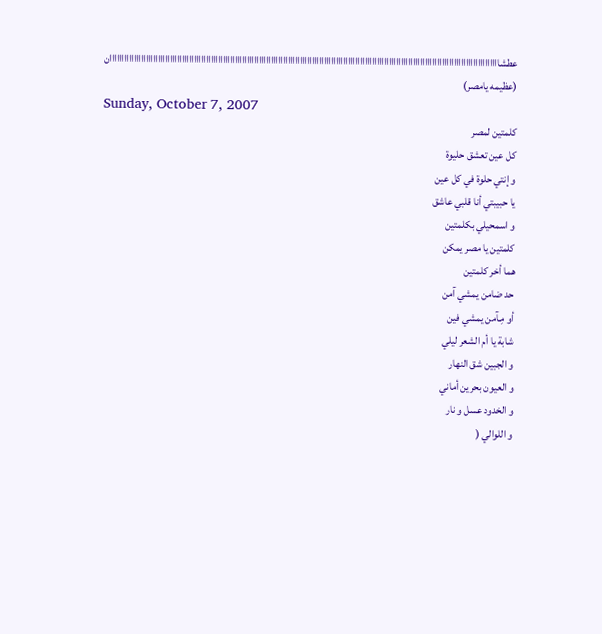عطشاااااااااااااااااااااااااااااااااااااااااااااااااااااااااااااااااااااااااااااااااااااااااااااااااااااااااااااااااااااااااااااااااااااااااااااااااااااااااااااااااان
(عظيمه يامصر)
Sunday, October 7, 2007
كلمتين لمصر
كل عين تعشق حليوة
و إنتي حلوة في كل عين
يا حبيبتي أنا قلبي عاشق
و اسمحيلي بكلمتين
كلمتين يا مصر يمكن
هما أخر كلمتين
حد ضامن يمشي آمن
أو مِـآمن يمشي فين
شابة يا أم الشعر ليلي
و الجبين شق النهار
و العيون بحرين أماني
و الخدود عسل و نار
و اللوالي (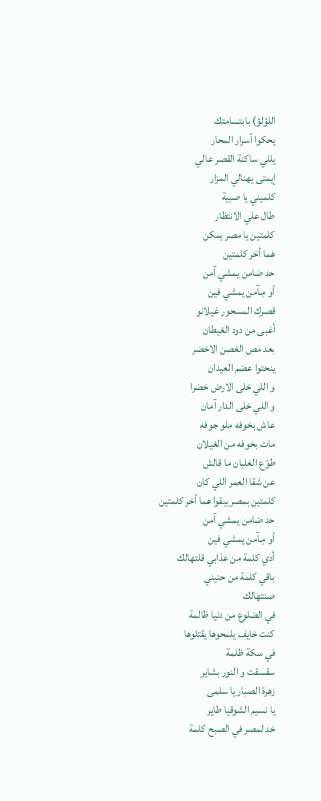اللؤلؤ) بابتسامتك
يحكوا أسرار المحار
يللي ساكنة القصر عالي
إيمتى يهنالي المزار
كلميني يا صبية
طال علي الانتظار
كلمتين يا مصر يمكن
هما أخر كلمتين
حد ضامن يمشي آمن
أو مِـآمن يمشي فين
قصرك المسحور غيلانو
أغبى من دود الغيطان
بعد مص الغصن الاخضر
ينحتوا عضم العيدان
و اللي خلى الارض خضرا
و اللي خلى الدار آمان
عاش بخوفه ملو جوفه
مات بخوفه من الغيلان
طوّع الغلبان ما قالش
عن شقا العمر اللي كان
كلمتين بمصر يبقوا هما أخر كلمتين
حد ضامن يمشي آمن
أو مِـآمن يمشي فين
أدي كلمة من عذابي قلتهالك
باقي كلمة من حنيني
صنتهالك
في الضلوع من دنيا ظالمة
كنت خايف يلمحوها يقتلوها
في سكة ظلمة
سقسقت و النور بشاير
زهرة الصبار يا سلمى
يا نسيم الشوقيا طاير
خد لمصر في الصبح كلمة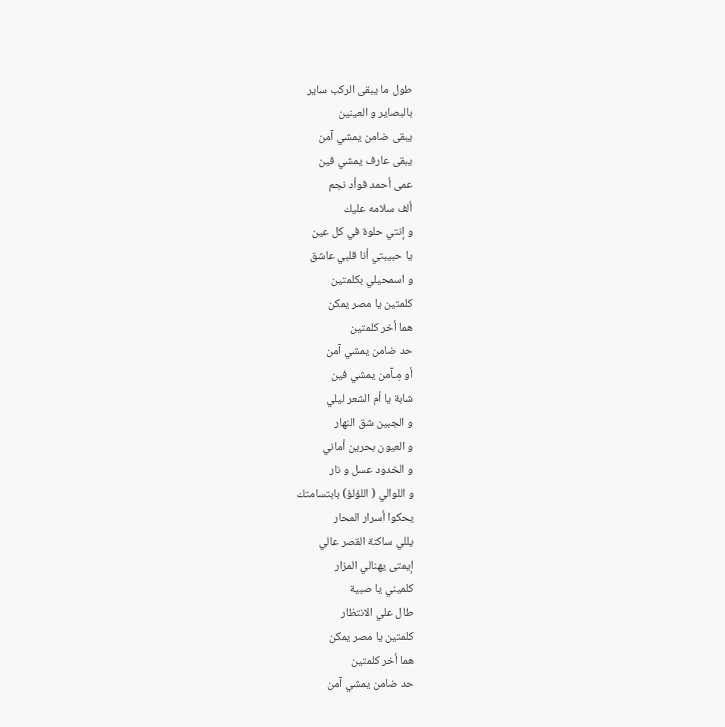طول ما يبقى الركب ساير
بالبصاير و العينين
يبقى ضامن يمشي آمن
يبقى عارف يمشي فين
عمى أحمد فوأد نجم
ألف سلامه عليك
و إنتي حلوة في كل عين
يا حبيبتي أنا قلبي عاشق
و اسمحيلي بكلمتين
كلمتين يا مصر يمكن
هما أخر كلمتين
حد ضامن يمشي آمن
أو مِـآمن يمشي فين
شابة يا أم الشعر ليلي
و الجبين شق النهار
و العيون بحرين أماني
و الخدود عسل و نار
و اللوالي ( اللؤلؤ) بابتسامتك
يحكوا أسرار المحار
يللي ساكنة القصر عالي
إيمتى يهنالي المزار
كلميني يا صبية
طال علي الانتظار
كلمتين يا مصر يمكن
هما أخر كلمتين
حد ضامن يمشي آمن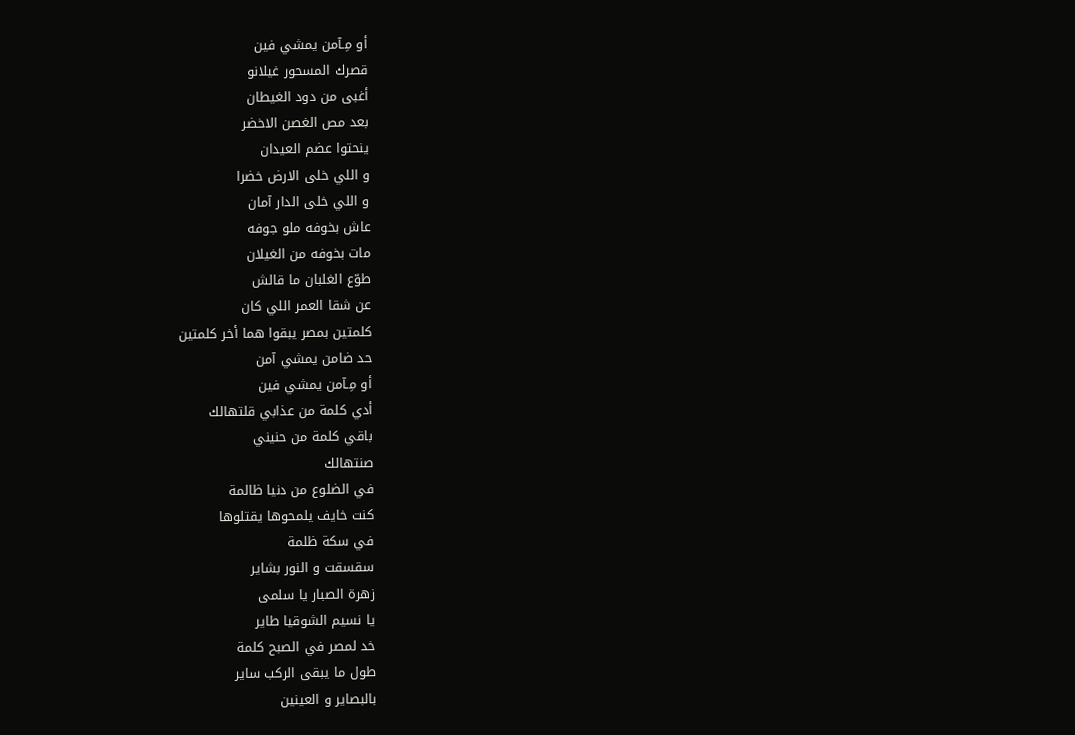أو مِـآمن يمشي فين
قصرك المسحور غيلانو
أغبى من دود الغيطان
بعد مص الغصن الاخضر
ينحتوا عضم العيدان
و اللي خلى الارض خضرا
و اللي خلى الدار آمان
عاش بخوفه ملو جوفه
مات بخوفه من الغيلان
طوّع الغلبان ما قالش
عن شقا العمر اللي كان
كلمتين بمصر يبقوا هما أخر كلمتين
حد ضامن يمشي آمن
أو مِـآمن يمشي فين
أدي كلمة من عذابي قلتهالك
باقي كلمة من حنيني
صنتهالك
في الضلوع من دنيا ظالمة
كنت خايف يلمحوها يقتلوها
في سكة ظلمة
سقسقت و النور بشاير
زهرة الصبار يا سلمى
يا نسيم الشوقيا طاير
خد لمصر في الصبح كلمة
طول ما يبقى الركب ساير
بالبصاير و العينين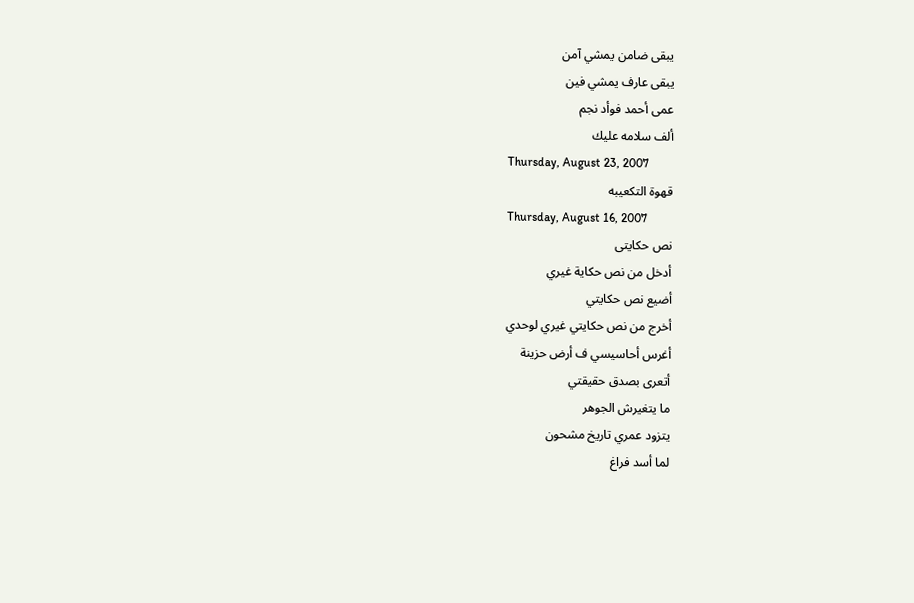يبقى ضامن يمشي آمن
يبقى عارف يمشي فين
عمى أحمد فوأد نجم
ألف سلامه عليك
Thursday, August 23, 2007
قهوة التكعيبه
Thursday, August 16, 2007
نص حكايتى
أدخل من نص حكاية غيري
أضيع نص حكايتي
أخرج من نص حكايتي غيري لوحدي
أغرس أحاسيسي ف أرض حزينة
أتعرى بصدق حقيقتي
ما يتغيرش الجوهر
يتزود عمري تاريخ مشحون
لما أسد فراغ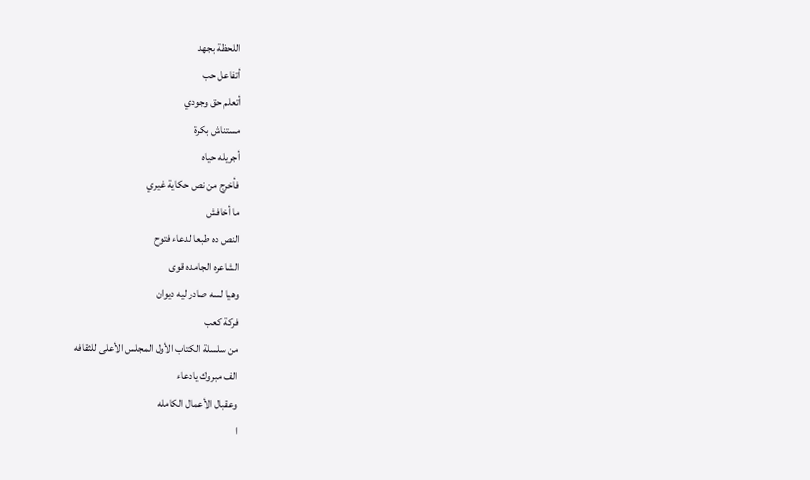اللحظة بجهد
أتفاعل حب
أتعلم حق وجودي
مستناش بكرة
أجريله حياه
فأخرج من نص حكاية غيري
ما أخافش
النص ده طبعا لدعاء فتوح
الشاعره الجامده قوى
وهيا لسه صادر ليه ديوان
فركة كعب
من سلسلة الكتاب الأول المجلس الأعلى للثقافه
الف مبروك يادعاء
وعقبال الأعمال الكامله
ا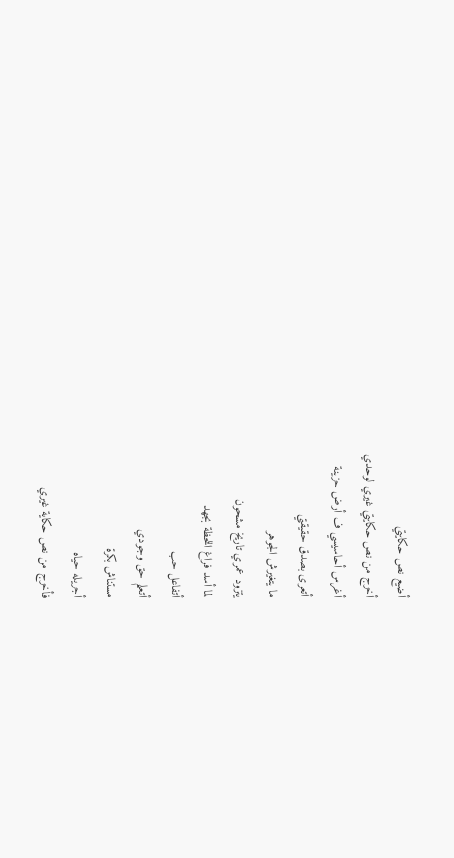أضيع نص حكايتي
أخرج من نص حكايتي غيري لوحدي
أغرس أحاسيسي ف أرض حزينة
أتعرى بصدق حقيقتي
ما يتغيرش الجوهر
يتزود عمري تاريخ مشحون
لما أسد فراغ اللحظة بجهد
أتفاعل حب
أتعلم حق وجودي
مستناش بكرة
أجريله حياه
فأخرج من نص حكاية غيري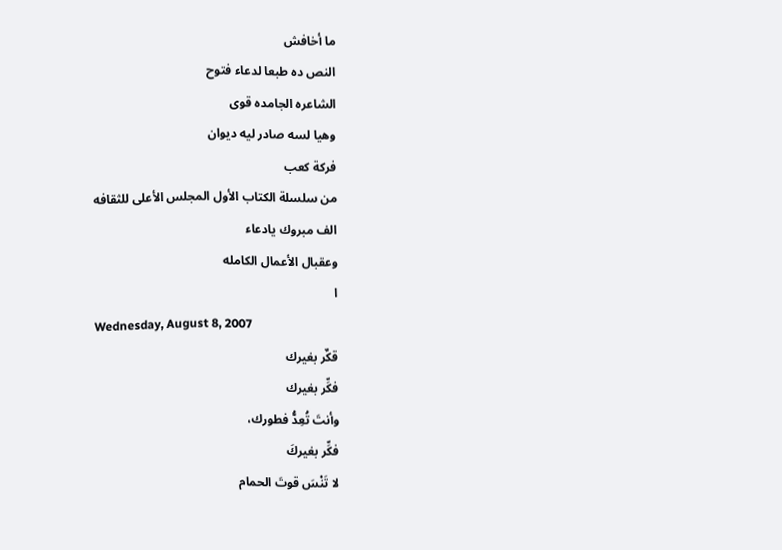ما أخافش
النص ده طبعا لدعاء فتوح
الشاعره الجامده قوى
وهيا لسه صادر ليه ديوان
فركة كعب
من سلسلة الكتاب الأول المجلس الأعلى للثقافه
الف مبروك يادعاء
وعقبال الأعمال الكامله
ا
Wednesday, August 8, 2007
قكٌر بغيرك
فكِّر بغيرك
وأنتَ تُعِدُّ فطورك،
فكِّر بغيركَ
لا تَنْسَ قوتَ الحمام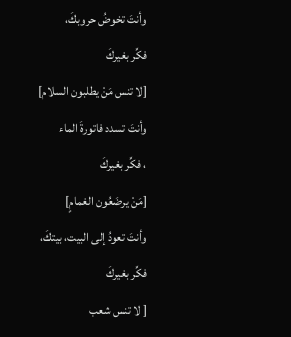وأنتَ تخوضُ حروبكَ،
فكِّر بغيركَ
[لا تنس مَنْ يطلبون السلام]
وأنتَ تسدد فاتورةَ الماء
، فكِّر بغيركَ
[مَنْ يرضَعُون الغمامٍ]
وأنتَ تعودُ إلى البيت، بيتكَ،
فكِّر بغيركَ
[ لا تنس شعب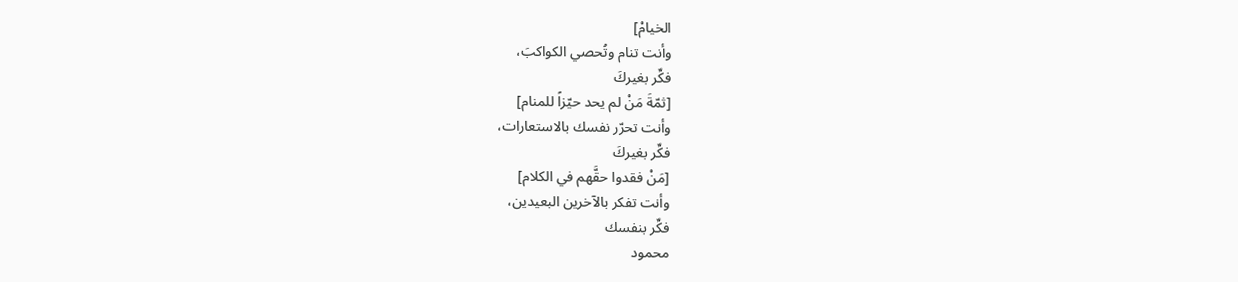الخيامْ]
وأنت تنام وتُحصي الكواكبَ،
فكِّر بغيركَ
[ثمّةَ مَنْ لم يحد حيّزاً للمنام]
وأنت تحرّر نفسك بالاستعارات،
فكِّر بغيركَ
[مَنْ فقدوا حقَّهم في الكلام]
وأنت تفكر بالآخرين البعيدين،
فكِّر بنفسك
محمود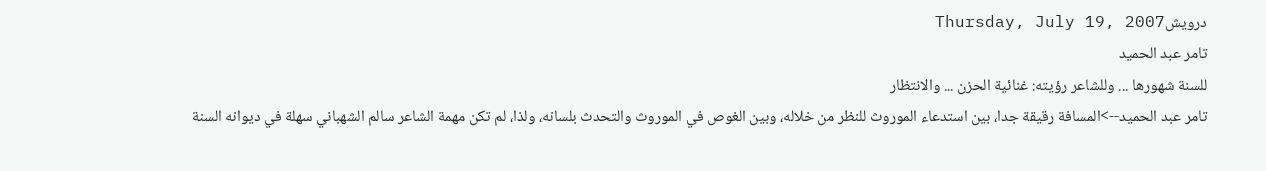درويشThursday, July 19, 2007
تامر عبد الحميد
للسنة شهورها ... وللشاعر رؤيته: غنائية الحزن ... والانتظار
تامر عبد الحميد-->المسافة رقيقة جدا، بين استدعاء الموروث للنظر من خلاله، وبين الغوص في الموروث والتحدث بلسانه، ولذا، لم تكن مهمة الشاعر سالم الشهباني سهلة في ديوانه السنة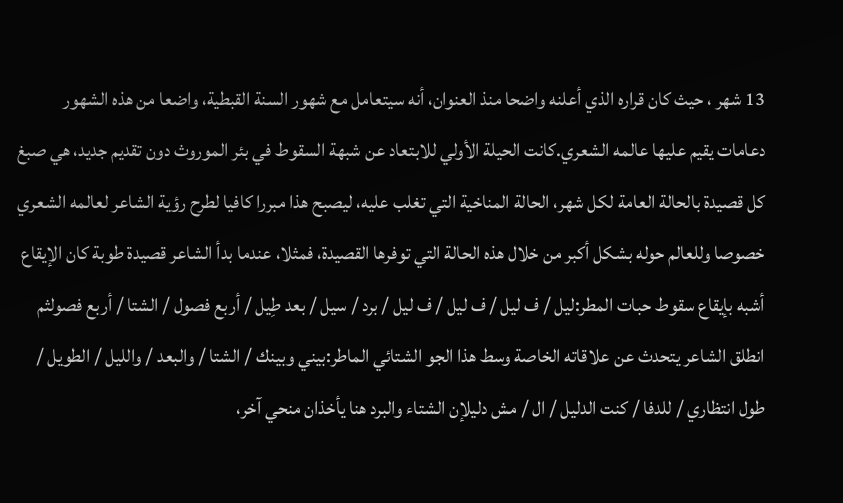13 شهر ، حيث كان قراره الذي أعلنه واضحا منذ العنوان، أنه سيتعامل مع شهور السنة القبطية، واضعا من هذه الشهور دعامات يقيم عليها عالمه الشعري.كانت الحيلة الأولي للابتعاد عن شبهة السقوط في بئر الموروث دون تقديم جديد، هي صبغ كل قصيدة بالحالة العامة لكل شهر، الحالة المناخية التي تغلب عليه، ليصبح هذا مبررا كافيا لطرح رؤية الشاعر لعالمه الشعري خصوصا وللعالم حوله بشكل أكبر من خلال هذه الحالة التي توفرها القصيدة، فمثلا، عندما بدأ الشاعر قصيدة طوبة كان الإيقاع أشبه بإيقاع سقوط حبات المطر:ليل / ف ليل / ف ليل / ف ليل / برد / سيل / بعد طِيل / أربع فصول / الشتا / أربع فصولثم انطلق الشاعر يتحدث عن علاقاته الخاصة وسط هذا الجو الشتائي الماطر:بيني وبينك / الشتا / والبعد / والليل / الطويل / طول انتظاري / للدفا / كنت الدليل / ال / مش دليلإن الشتاء والبرد هنا يأخذان منحي آخر،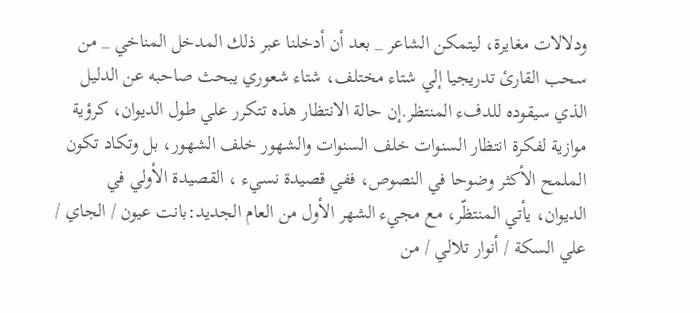ودلالات مغايرة، ليتمكن الشاعر _ بعد أن أدخلنا عبر ذلك المدخل المناخي _ من سحب القارئ تدريجيا إلي شتاء مختلف، شتاء شعوري يبحث صاحبه عن الدليل الذي سيقوده للدفء المنتظر.إن حالة الانتظار هذه تتكرر علي طول الديوان، كرؤية موازية لفكرة انتظار السنوات خلف السنوات والشهور خلف الشهور، بل وتكاد تكون الملمح الأكثر وضوحا في النصوص، ففي قصيدة نسيء ، القصيدة الأولي في الديوان، يأتي المنتظّر، مع مجيء الشهر الأول من العام الجديد:بانت عيون / الجاي / علي السكة / أنوار تلالي / من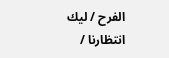الفرح / ليك انتظارنا /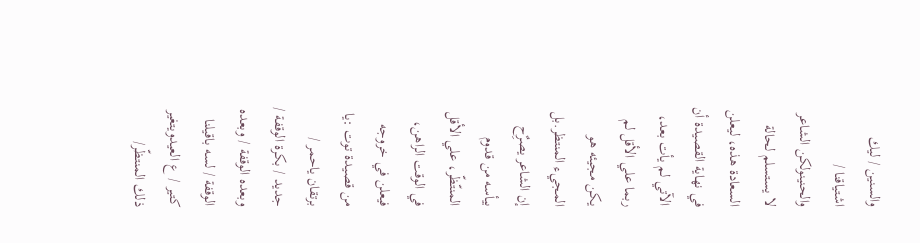والسنين / ليك اشتياقنا / والحنينولكن الشاعر لا يستسلم لحالة السعادة هذه، ليعلن في نهاية القصيدة أن الآتي لم يأت بعد، ربما علي الأقل لم يكن مجيئه هو المجيء المنتظر.بل إن الشاعر يصرٌِح بيأسه من قدوم المنتّظّر، علي الأقل في الوقت الراهن، فيعلن في خروجه من قصيدة توت :يا برتقان ياحمر / جديد / بكرة الوقفة / وبعده الوقفة / وبعده الوقفة / لسه باقيلنا كتير / ع العيدويتغير ذلك المنتظّر/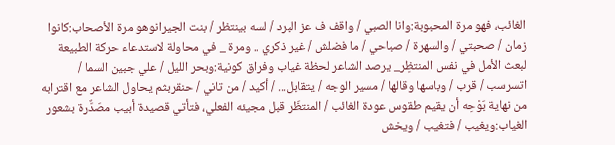الغائب، فهو مرة المحبوبة:وانا الصبي / واقف ف عز البرد / لسه بينتظر / بنت الجيرانوهو مرة الأصحاب:كانوا زمان / صحبتي / والسهرة / صباحي / ما فضلش / غير ذكري .. ومرة _ في محاولة لاستدعاء حركة الطبيعة لبعث الأمل في نفس المنتظِر_ يرصد الشاعر لحظة غياب وفراق كونية:وبحر الليل / علي جبين السما / اتسرسب / قرب / وباسها وقالها / مسير الوجه / يتقابل... / أكيد / من تاني / حنقربثم يحاول الشاعر مع اقترابه من نهاية بّوْحِه أن يقيم طقوس عودة الغائب / المنتظّر قبل مجيئه الفعلي، فتأتي قصيدة أبيب مصّدٌّرة بشعور الغياب:ويغيب / فتغيب / ويخش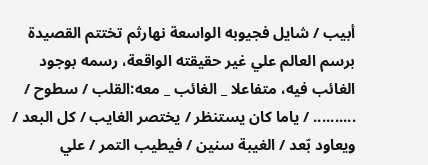أبيب / شايل فجيوبه الواسعة نهارثم تختتم القصيدة برسم العالم علي غير حقيقته الواقعة، رسمه بوجود الغائب فيه، متفاعلا _ الغائب _ معه:القلب / سطوح / .......... / ياما كان يستنظر / يختصر الغايب / كل البعد / ويعاود بّعد / الغيبة سنين / فيطيب التمر / علي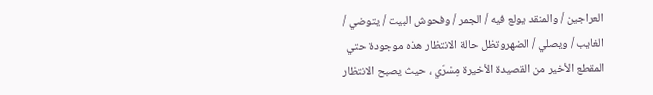العراجين / والمنقد يولع فيه / الجمر / وفحوش البيت / يتوضي / الغايب / ويصلي / الضهروتظل حالة الانتظار هذه موجودة حتي المقطع الأخير من القصيدة الأخيرة مِسْرّي ، حيث يصبح الانتظار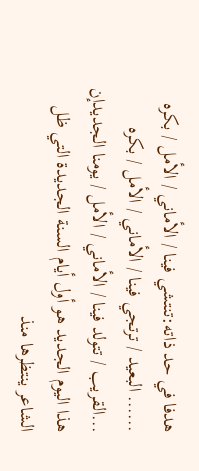هدفا في حد ذاته:تنتشي فينا / الأماني / الأمل / بكره ...... البعيد / ترتجي فينا / الأماني / الأمل / بكره ...القريب / تتولد فينا / الأماني / الأمل / يومنا الجديدإن هذا اليوم الجديد هو أول أيام السنة الجديدة التي ظل الشاعر ينتظرها منذ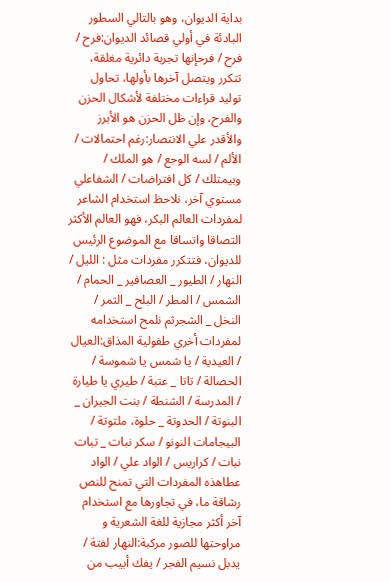بداية الديوان، وهو بالتالي السطور البادئة في أولي قصائد الديوان:فرح / فرح / فرحإنها تجربة دائرية مغلقة، تتكرر ويتصل آخرها بأولها، تحاول توليد قراءات مختلفة لأشكال الحزن والفرح، وإن ظل الحزن هو الأبرز والأقدر علي الانتصار:رغم احتمالات / الألم / لسه الوجع / هو الملك / وبيمتلك / كل افتراضات / الشفاعلي مستوي آخر، نلاحظ استخدام الشاعر لمفردات العالم البكر، فهو العالم الأكثر التصاقا واتساقا مع الموضوع الرئيس للديوان، فتتكرر مفردات مثل : الليل / النهار / الطيور _ العصافير _ الحمام / الشمس / المطر / البلح _ التمر / النخل _ الشجرثم نلمح استخدامه لمفردات أخري طفولية المذاق:العيال / العيدية / يا شمس يا شموسة / الحصالة / تاتا _ عتبة / طيري يا طيارة / المدرسة / الشنطة / بنت الجيران _ البنوتة / الحدوتة _ حلوة، ملتوتة / البيجامات النونو / سكر نبات _ تبات نبات / كراريس / الواد علي / الواد عطاهذه المفردات التي تمنح للنص رشاقة ما، في تجاورها مع استخدام آخر أكثر مجازية للغة الشعرية و مراوحتها للصور مركبة:النهار لفتة / يدبل نسيم الفجر / يفك أبيب من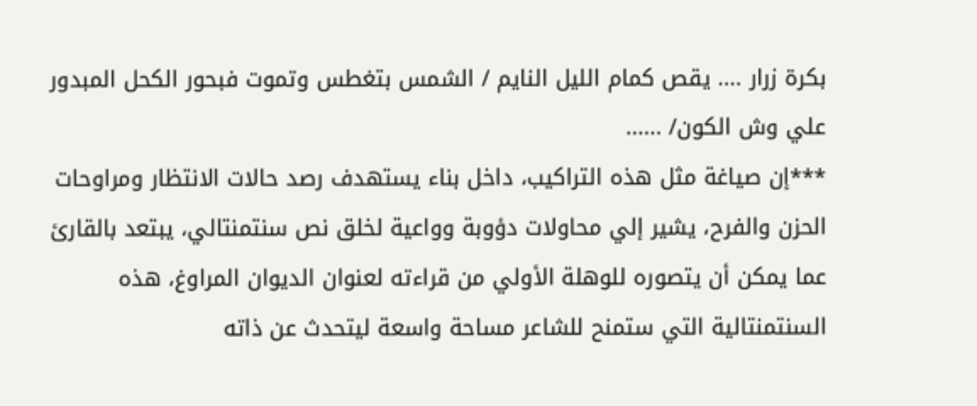بكرة زرار .... يقص كمام الليل النايم / الشمس بتغطس وتموت فبحور الكحل المبدور علي وش الكون/ ......
***إن صياغة مثل هذه التراكيب، داخل بناء يستهدف رصد حالات الانتظار ومراوحات الحزن والفرح، يشير إلي محاولات دؤوبة وواعية لخلق نص سنتمنتالي، يبتعد بالقارئ عما يمكن أن يتصوره للوهلة الأولي من قراءته لعنوان الديوان المراوغ، هذه السنتمنتالية التي ستمنح للشاعر مساحة واسعة ليتحدث عن ذاته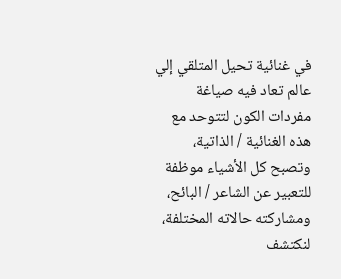في غنائية تحيل المتلقي إلي عالم تعاد فيه صياغة مفردات الكون لتتوحد مع هذه الغنائية / الذاتية، وتصبح كل الأشياء موظفة للتعبير عن الشاعر / البائح، ومشاركته حالاته المختلفة، لنكتشف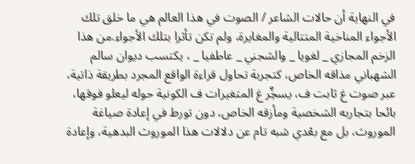في النهاية أن حالات الشاعر / الصوت في هذا العالم هي ما خلق تلك الأجواء المناخية المتتالية والمغايرة، ولم تكن تأثرا بتلك الأجواء.من هذا الزخم المجازي _ لغويا _ والشجني _ عاطفيا _ ، يكتسب ديوان سالم الشهباني مذاقه الخاص، كتجربة تحاول قراءة الواقع المجرد بطريقة ذاتية، عبر صوت غ ثابت ف، يسخٌِر غ المتغيرات ف الكونية حوله ليعلو فوقها، بائحا بتجاربه الشخصية ومأزقه الخاص، دون تورط في إعادة صياغة الموروث، بل مع بعْدي شبه تام عن دلالات هذا الموروث البدهية، وإعادة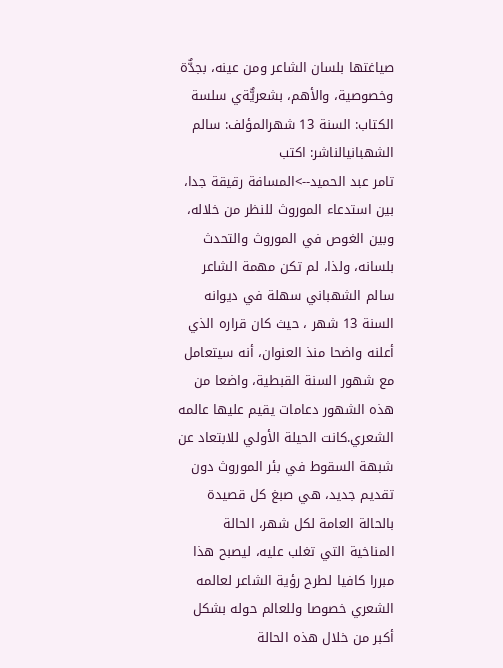صياغتها بلسان الشاعر ومن عينه، بجدٌّة وخصوصية، والأهم، بشعريٌّةي سلسة
الكتاب: السنة 13 شهرالمؤلف: سالم الشهبانيالناشر: اكتب
تامر عبد الحميد-->المسافة رقيقة جدا، بين استدعاء الموروث للنظر من خلاله، وبين الغوص في الموروث والتحدث بلسانه، ولذا، لم تكن مهمة الشاعر سالم الشهباني سهلة في ديوانه السنة 13 شهر ، حيث كان قراره الذي أعلنه واضحا منذ العنوان، أنه سيتعامل مع شهور السنة القبطية، واضعا من هذه الشهور دعامات يقيم عليها عالمه الشعري.كانت الحيلة الأولي للابتعاد عن شبهة السقوط في بئر الموروث دون تقديم جديد، هي صبغ كل قصيدة بالحالة العامة لكل شهر، الحالة المناخية التي تغلب عليه، ليصبح هذا مبررا كافيا لطرح رؤية الشاعر لعالمه الشعري خصوصا وللعالم حوله بشكل أكبر من خلال هذه الحالة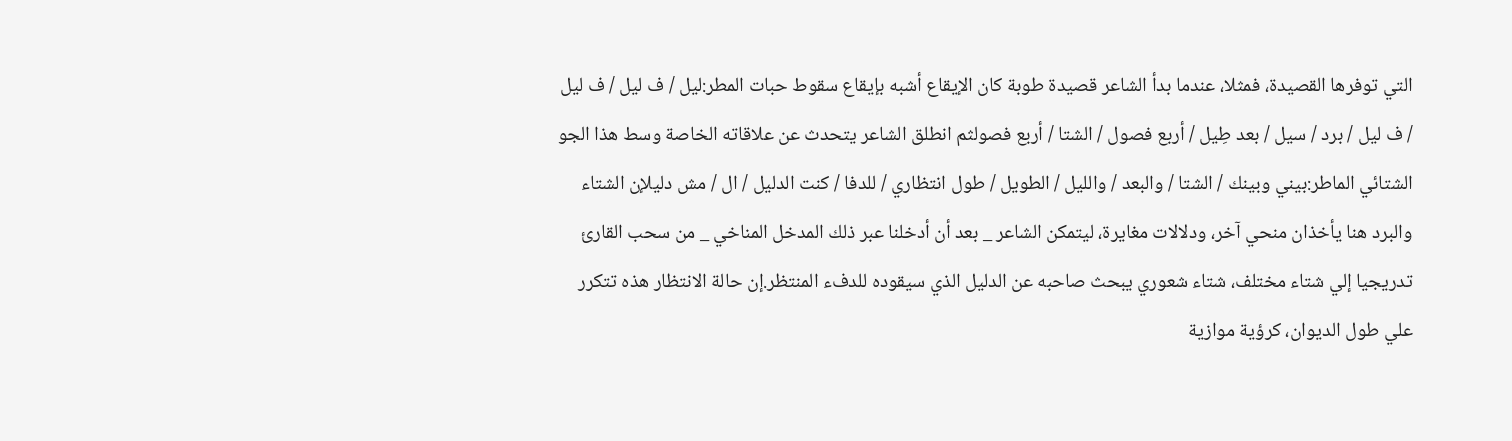التي توفرها القصيدة، فمثلا، عندما بدأ الشاعر قصيدة طوبة كان الإيقاع أشبه بإيقاع سقوط حبات المطر:ليل / ف ليل / ف ليل / ف ليل / برد / سيل / بعد طِيل / أربع فصول / الشتا / أربع فصولثم انطلق الشاعر يتحدث عن علاقاته الخاصة وسط هذا الجو الشتائي الماطر:بيني وبينك / الشتا / والبعد / والليل / الطويل / طول انتظاري / للدفا / كنت الدليل / ال / مش دليلإن الشتاء والبرد هنا يأخذان منحي آخر، ودلالات مغايرة، ليتمكن الشاعر _ بعد أن أدخلنا عبر ذلك المدخل المناخي _ من سحب القارئ تدريجيا إلي شتاء مختلف، شتاء شعوري يبحث صاحبه عن الدليل الذي سيقوده للدفء المنتظر.إن حالة الانتظار هذه تتكرر علي طول الديوان، كرؤية موازية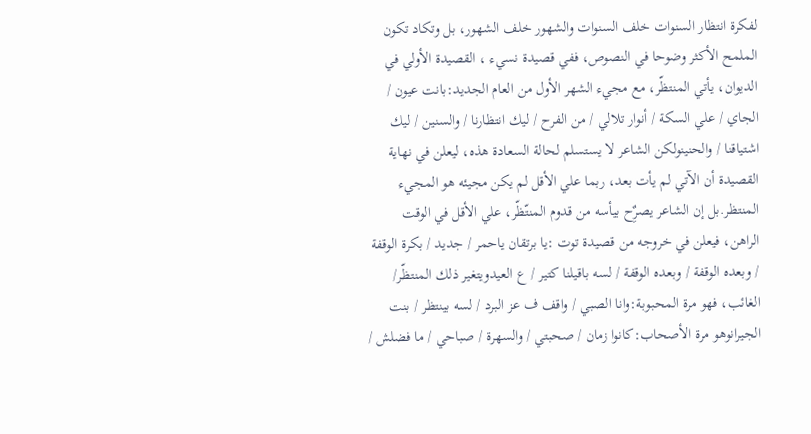لفكرة انتظار السنوات خلف السنوات والشهور خلف الشهور، بل وتكاد تكون الملمح الأكثر وضوحا في النصوص، ففي قصيدة نسيء ، القصيدة الأولي في الديوان، يأتي المنتظّر، مع مجيء الشهر الأول من العام الجديد:بانت عيون / الجاي / علي السكة / أنوار تلالي / من الفرح / ليك انتظارنا / والسنين / ليك اشتياقنا / والحنينولكن الشاعر لا يستسلم لحالة السعادة هذه، ليعلن في نهاية القصيدة أن الآتي لم يأت بعد، ربما علي الأقل لم يكن مجيئه هو المجيء المنتظر.بل إن الشاعر يصرٌِح بيأسه من قدوم المنتّظّر، علي الأقل في الوقت الراهن، فيعلن في خروجه من قصيدة توت :يا برتقان ياحمر / جديد / بكرة الوقفة / وبعده الوقفة / وبعده الوقفة / لسه باقيلنا كتير / ع العيدويتغير ذلك المنتظّر/ الغائب، فهو مرة المحبوبة:وانا الصبي / واقف ف عز البرد / لسه بينتظر / بنت الجيرانوهو مرة الأصحاب:كانوا زمان / صحبتي / والسهرة / صباحي / ما فضلش /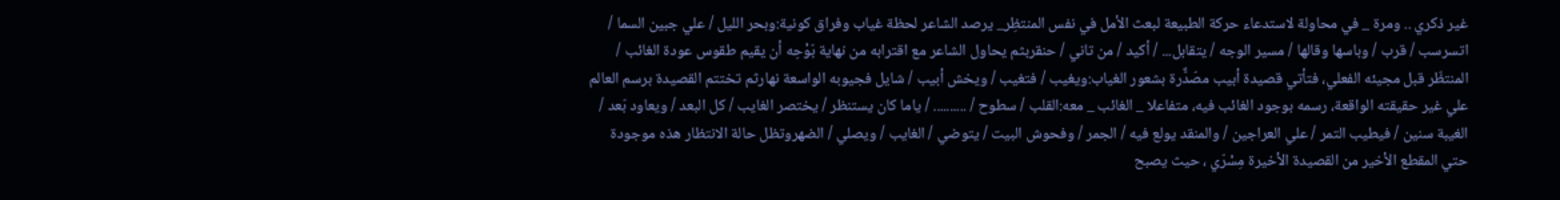غير ذكري .. ومرة _ في محاولة لاستدعاء حركة الطبيعة لبعث الأمل في نفس المنتظِر_ يرصد الشاعر لحظة غياب وفراق كونية:وبحر الليل / علي جبين السما / اتسرسب / قرب / وباسها وقالها / مسير الوجه / يتقابل... / أكيد / من تاني / حنقربثم يحاول الشاعر مع اقترابه من نهاية بّوْحِه أن يقيم طقوس عودة الغائب / المنتظّر قبل مجيئه الفعلي، فتأتي قصيدة أبيب مصّدٌّرة بشعور الغياب:ويغيب / فتغيب / ويخش أبيب / شايل فجيوبه الواسعة نهارثم تختتم القصيدة برسم العالم علي غير حقيقته الواقعة، رسمه بوجود الغائب فيه، متفاعلا _ الغائب _ معه:القلب / سطوح / .......... / ياما كان يستنظر / يختصر الغايب / كل البعد / ويعاود بّعد / الغيبة سنين / فيطيب التمر / علي العراجين / والمنقد يولع فيه / الجمر / وفحوش البيت / يتوضي / الغايب / ويصلي / الضهروتظل حالة الانتظار هذه موجودة حتي المقطع الأخير من القصيدة الأخيرة مِسْرّي ، حيث يصبح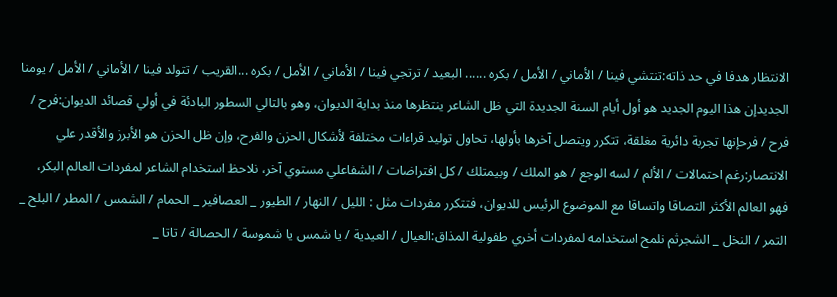الانتظار هدفا في حد ذاته:تنتشي فينا / الأماني / الأمل / بكره ...... البعيد / ترتجي فينا / الأماني / الأمل / بكره ...القريب / تتولد فينا / الأماني / الأمل / يومنا الجديدإن هذا اليوم الجديد هو أول أيام السنة الجديدة التي ظل الشاعر ينتظرها منذ بداية الديوان، وهو بالتالي السطور البادئة في أولي قصائد الديوان:فرح / فرح / فرحإنها تجربة دائرية مغلقة، تتكرر ويتصل آخرها بأولها، تحاول توليد قراءات مختلفة لأشكال الحزن والفرح، وإن ظل الحزن هو الأبرز والأقدر علي الانتصار:رغم احتمالات / الألم / لسه الوجع / هو الملك / وبيمتلك / كل افتراضات / الشفاعلي مستوي آخر، نلاحظ استخدام الشاعر لمفردات العالم البكر، فهو العالم الأكثر التصاقا واتساقا مع الموضوع الرئيس للديوان، فتتكرر مفردات مثل : الليل / النهار / الطيور _ العصافير _ الحمام / الشمس / المطر / البلح _ التمر / النخل _ الشجرثم نلمح استخدامه لمفردات أخري طفولية المذاق:العيال / العيدية / يا شمس يا شموسة / الحصالة / تاتا _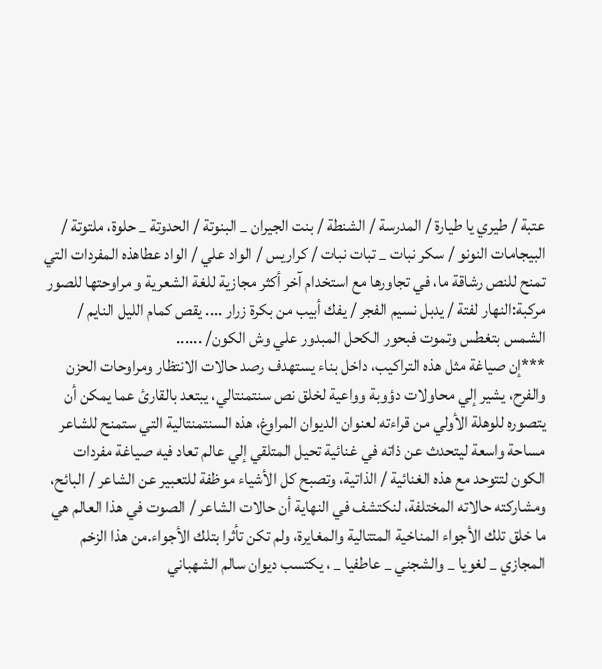عتبة / طيري يا طيارة / المدرسة / الشنطة / بنت الجيران _ البنوتة / الحدوتة _ حلوة، ملتوتة / البيجامات النونو / سكر نبات _ تبات نبات / كراريس / الواد علي / الواد عطاهذه المفردات التي تمنح للنص رشاقة ما، في تجاورها مع استخدام آخر أكثر مجازية للغة الشعرية و مراوحتها للصور مركبة:النهار لفتة / يدبل نسيم الفجر / يفك أبيب من بكرة زرار .... يقص كمام الليل النايم / الشمس بتغطس وتموت فبحور الكحل المبدور علي وش الكون/ ......
***إن صياغة مثل هذه التراكيب، داخل بناء يستهدف رصد حالات الانتظار ومراوحات الحزن والفرح، يشير إلي محاولات دؤوبة وواعية لخلق نص سنتمنتالي، يبتعد بالقارئ عما يمكن أن يتصوره للوهلة الأولي من قراءته لعنوان الديوان المراوغ، هذه السنتمنتالية التي ستمنح للشاعر مساحة واسعة ليتحدث عن ذاته في غنائية تحيل المتلقي إلي عالم تعاد فيه صياغة مفردات الكون لتتوحد مع هذه الغنائية / الذاتية، وتصبح كل الأشياء موظفة للتعبير عن الشاعر / البائح، ومشاركته حالاته المختلفة، لنكتشف في النهاية أن حالات الشاعر / الصوت في هذا العالم هي ما خلق تلك الأجواء المناخية المتتالية والمغايرة، ولم تكن تأثرا بتلك الأجواء.من هذا الزخم المجازي _ لغويا _ والشجني _ عاطفيا _ ، يكتسب ديوان سالم الشهباني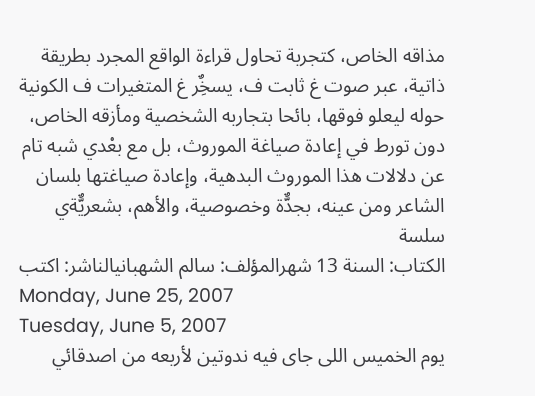مذاقه الخاص، كتجربة تحاول قراءة الواقع المجرد بطريقة ذاتية، عبر صوت غ ثابت ف، يسخٌِر غ المتغيرات ف الكونية حوله ليعلو فوقها، بائحا بتجاربه الشخصية ومأزقه الخاص، دون تورط في إعادة صياغة الموروث، بل مع بعْدي شبه تام عن دلالات هذا الموروث البدهية، وإعادة صياغتها بلسان الشاعر ومن عينه، بجدٌّة وخصوصية، والأهم، بشعريٌّةي سلسة
الكتاب: السنة 13 شهرالمؤلف: سالم الشهبانيالناشر: اكتب
Monday, June 25, 2007
Tuesday, June 5, 2007
يوم الخميس اللى جاى فيه ندوتين لأربعه من اصدقائي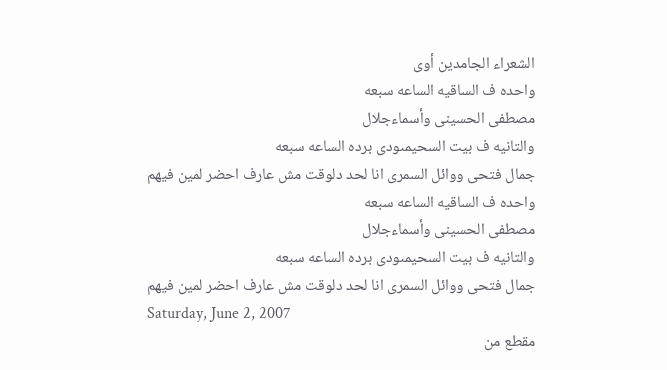الشعراء الجامدين أوى
واحده ف الساقيه الساعه سبعه
مصطفى الحسينى وأسماءجلال
والتانيه ف بيت السحيمىودى برده الساعه سبعه
جمال فتحى ووائل السمرى انا لحد دلوقت مش عارف احضر لمين فيهم
واحده ف الساقيه الساعه سبعه
مصطفى الحسينى وأسماءجلال
والتانيه ف بيت السحيمىودى برده الساعه سبعه
جمال فتحى ووائل السمرى انا لحد دلوقت مش عارف احضر لمين فيهم
Saturday, June 2, 2007
مقطع من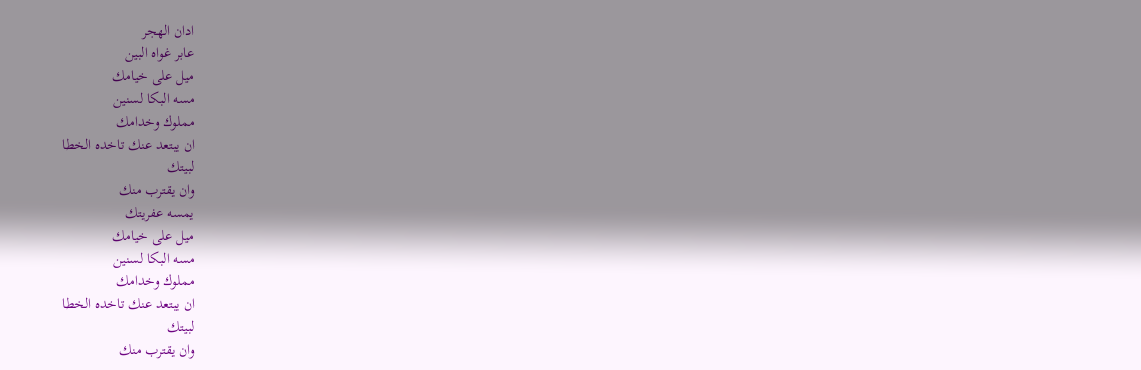ادان الهجر
عابر غواه البين
ميل على خيامك
مسه البكا لسنين
مملوك وخدامك
ان يبتعد عنك تاخده الخطا
لبيتك
وان يقترب منك
يمسه عفريتك
ميل على خيامك
مسه البكا لسنين
مملوك وخدامك
ان يبتعد عنك تاخده الخطا
لبيتك
وان يقترب منك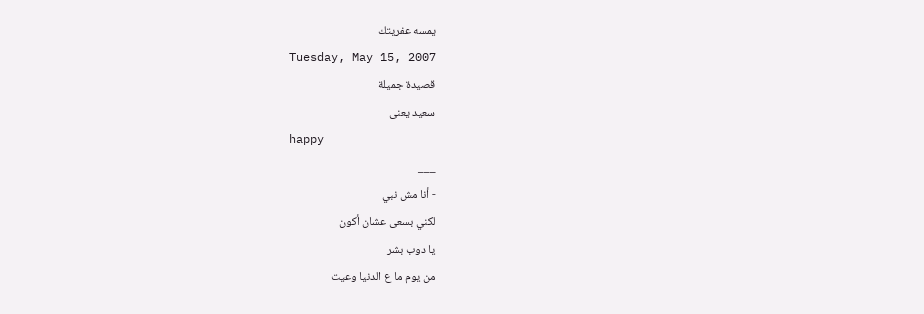يمسه عفريتك
Tuesday, May 15, 2007
قصيدة جميلة
سعيد يعنى
happy
___
- أنا مش نبي
لكني بسعى عشان أكون
يا دوب بشر
من يوم ما ع الدنيا وعيت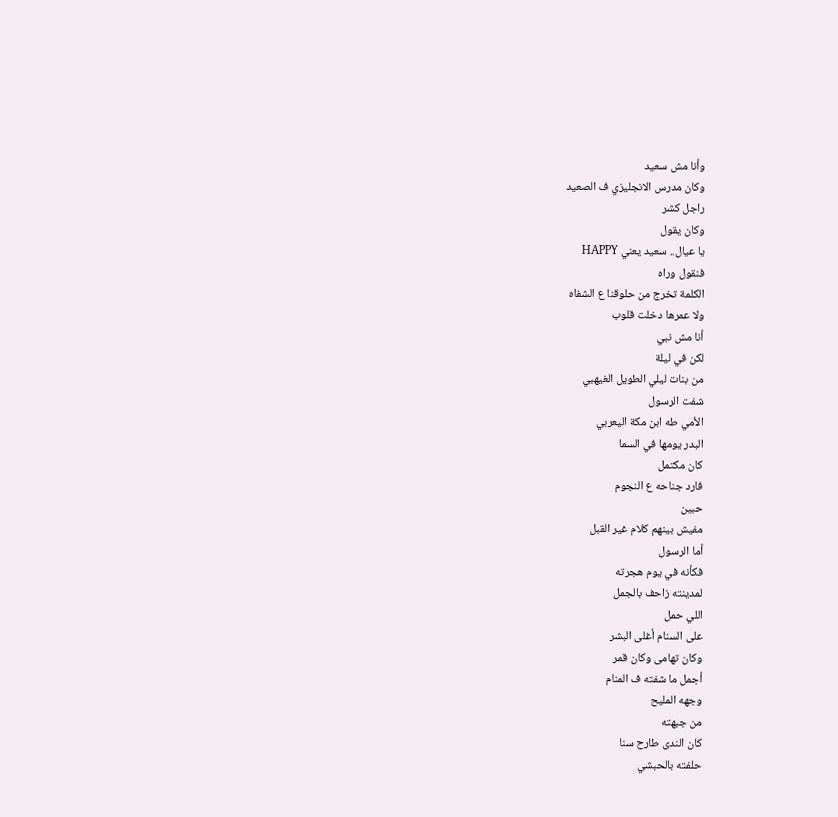وأنا مش سعيد
وكان مدرس الانجليزي ف الصعيد
راجل كشر
وكان يقول
يا عيال.. سعيد يعني HAPPY
فنقول وراه
الكلمة تخرج من حلوقنا ع الشفاه
ولا عمرها دخلت قلوب
أنا مش نبي
لكن في ليلة
من بنات ليلي الطويل الغيهبي
شفت الرسول
الأمي طه ابن مكة اليعربي
البدر يومها في السما
كان مكتمل
فارد جناحه ع النجوم
حبين
مفيش بينهم كلام غير القبل
أما الرسول
فكأنه في يوم هجرته
لمدينته زاحف بالجمل
اللي حمل
على السنام أغلى البشر
وكان تهامى وكان قمر
أجمل ما شفته ف المنام
وجهه المليح
من جبهته
كان الندى طارح سنا
حلفته بالحبشي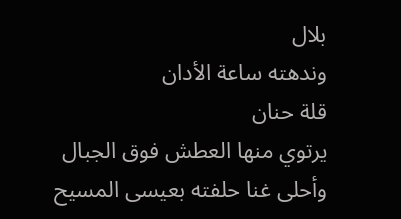بلال
وندهته ساعة الأدان
قلة حنان
يرتوي منها العطش فوق الجبال
وأحلى غنا حلفته بعيسى المسيح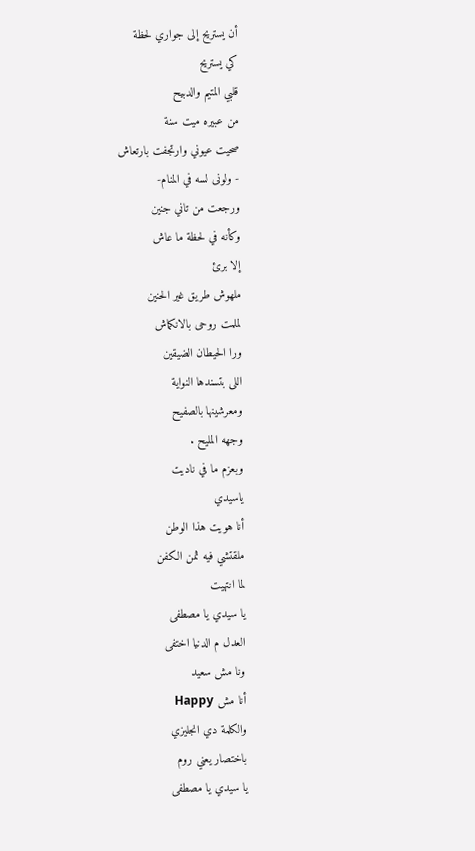أن يستريح إلى جواري لحظة
كي يستريح
قلبي المتيم والدبيح
من عبيره ميت سنة
صحيت عيوني وارتجفت بارتعاش
- ولونى لسه في المنام-
ورجعت من تاني جنين
وكأنه في لحظة ما عاش
إلا برئ
ملهوش طريق غير الحنين
لملمت روحى بالانكماش
ورا الحيطان الضيقين
اللى بتسندها النواية
ومعرشينها بالصفيح
وجهه المليح .
وبعزم ما في ناديت
ياسيدي
أنا هويت هذا الوطن
ملقتشي فيه ثمن الكفن
لما انتهيت
يا سيدي يا مصطفى
العدل م الدنيا اختفى
ونا مش سعيد
أنا مش Happy
والكلمة دي انجليزي
باختصار يعني روم
يا سيدي يا مصطفى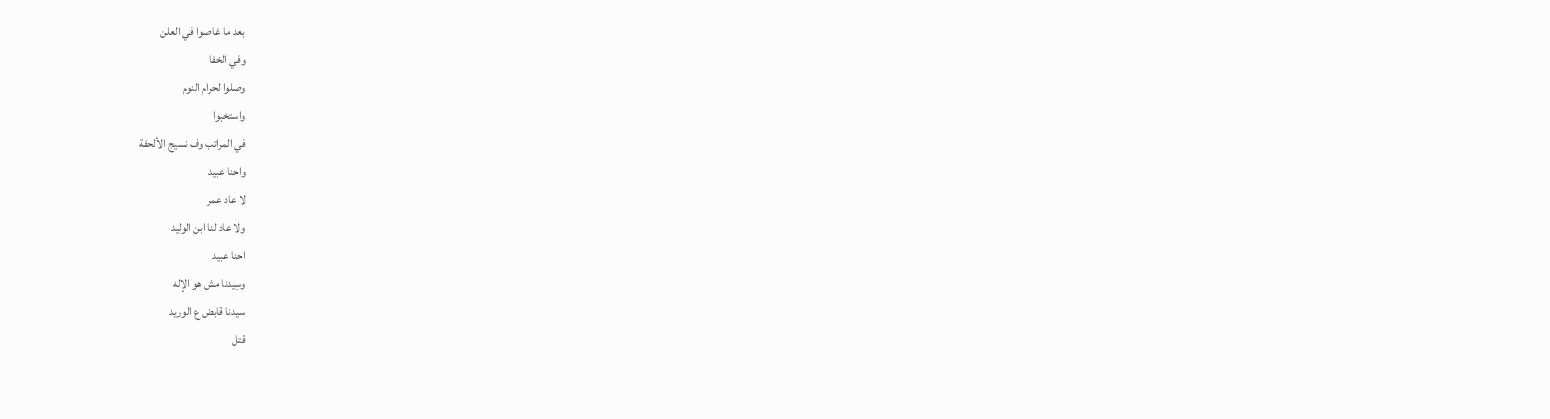بعد ما غاصوا في العلن
وفي الخفا
وصلوا لحرام النوم
واستخبوا
في المراتب وف نسيج الألحفة
واحنا عبيد
لا عاد عمر
ولا عاد لنا ابن الوليد
احنا عبيد
وسِيدنا مش هو الإله
سيدنا قابض ع الوريد
قتل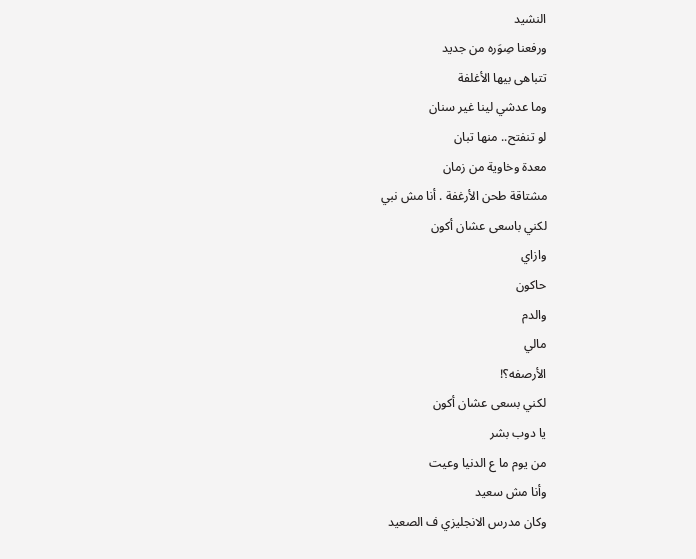النشيد
ورفعنا صِوَره من جديد
تتباهى بيها الأغلفة
وما عدشي لينا غير سنان
لو تنفتح.. منها تبان
معدة وخاوية من زمان
مشتاقة طحن الأرغفة . أنا مش نبي
لكني باسعى عشان أكون
وازاي
حاكون
والدم
مالي
الأرصفه؟!
لكني بسعى عشان أكون
يا دوب بشر
من يوم ما ع الدنيا وعيت
وأنا مش سعيد
وكان مدرس الانجليزي ف الصعيد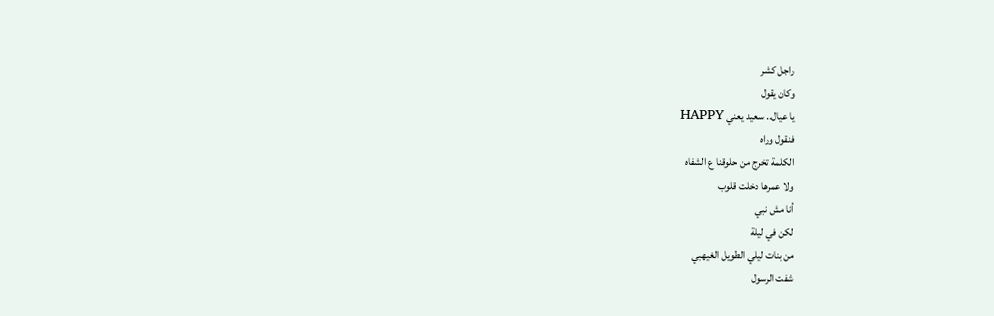راجل كشر
وكان يقول
يا عيال.. سعيد يعني HAPPY
فنقول وراه
الكلمة تخرج من حلوقنا ع الشفاه
ولا عمرها دخلت قلوب
أنا مش نبي
لكن في ليلة
من بنات ليلي الطويل الغيهبي
شفت الرسول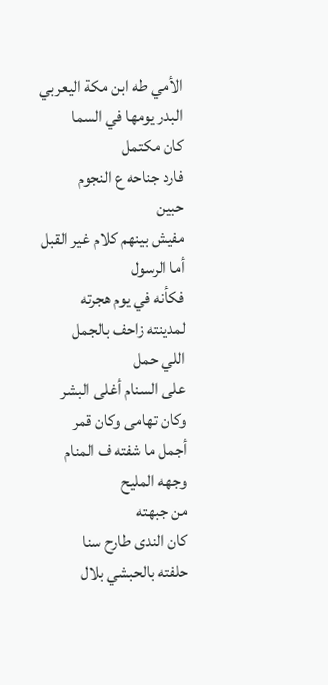الأمي طه ابن مكة اليعربي
البدر يومها في السما
كان مكتمل
فارد جناحه ع النجوم
حبين
مفيش بينهم كلام غير القبل
أما الرسول
فكأنه في يوم هجرته
لمدينته زاحف بالجمل
اللي حمل
على السنام أغلى البشر
وكان تهامى وكان قمر
أجمل ما شفته ف المنام
وجهه المليح
من جبهته
كان الندى طارح سنا
حلفته بالحبشي بلال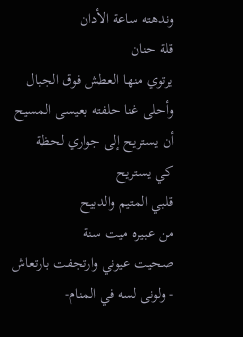وندهته ساعة الأدان
قلة حنان
يرتوي منها العطش فوق الجبال
وأحلى غنا حلفته بعيسى المسيح
أن يستريح إلى جواري لحظة
كي يستريح
قلبي المتيم والدبيح
من عبيره ميت سنة
صحيت عيوني وارتجفت بارتعاش
- ولونى لسه في المنام-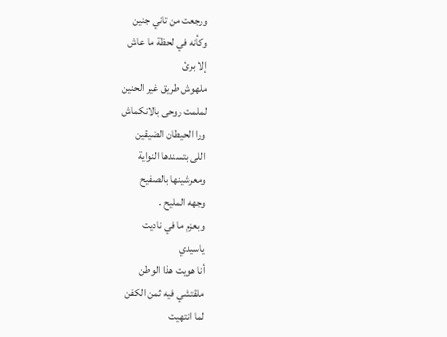ورجعت من تاني جنين
وكأنه في لحظة ما عاش
إلا برئ
ملهوش طريق غير الحنين
لملمت روحى بالانكماش
ورا الحيطان الضيقين
اللى بتسندها النواية
ومعرشينها بالصفيح
وجهه المليح .
وبعزم ما في ناديت
ياسيدي
أنا هويت هذا الوطن
ملقتشي فيه ثمن الكفن
لما انتهيت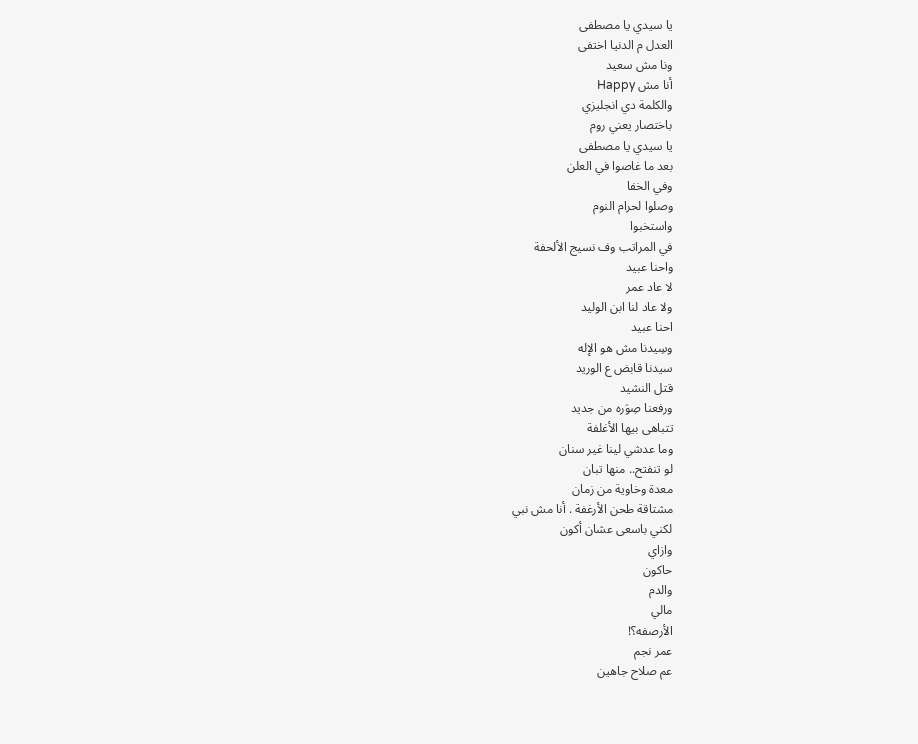يا سيدي يا مصطفى
العدل م الدنيا اختفى
ونا مش سعيد
أنا مش Happy
والكلمة دي انجليزي
باختصار يعني روم
يا سيدي يا مصطفى
بعد ما غاصوا في العلن
وفي الخفا
وصلوا لحرام النوم
واستخبوا
في المراتب وف نسيج الألحفة
واحنا عبيد
لا عاد عمر
ولا عاد لنا ابن الوليد
احنا عبيد
وسِيدنا مش هو الإله
سيدنا قابض ع الوريد
قتل النشيد
ورفعنا صِوَره من جديد
تتباهى بيها الأغلفة
وما عدشي لينا غير سنان
لو تنفتح.. منها تبان
معدة وخاوية من زمان
مشتاقة طحن الأرغفة . أنا مش نبي
لكني باسعى عشان أكون
وازاي
حاكون
والدم
مالي
الأرصفه؟!
عمر نجم
عم صلاح جاهين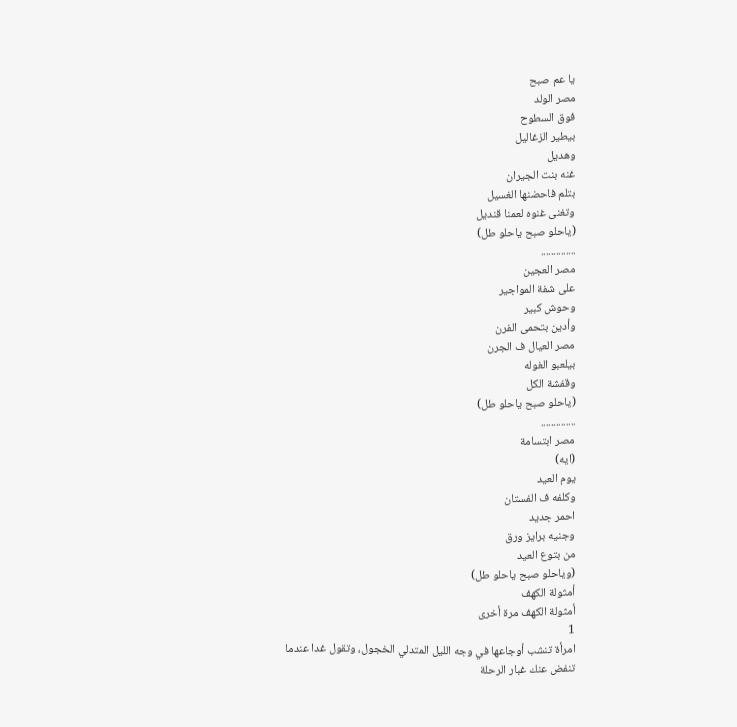يا عم صبح
مصر الولد
فوق السطوح
بيطير الزغاليل
وهديل
غنه بنت الجيران
بتلم فاحضنها الغسيل
وتغنى غنوه لعمنا قنديل
(ياحلو صبح ياحلو طل)
..............
مصر العجين
على شفة المواجير
وحوش كبير
وأدين بتحمى الفرن
مصر العيال ف الجرن
بيلعبو الغوله
وقفشة الكل
(ياحلو صبح ياحلو طل)
..............
مصر ابتسامة
(ايه)
يوم العيد
وكلفه ف الفستان
احمر جديد
وجنيه برايز ورق
من بتوع العيد
(وياحلو صبح ياحلو طل)
أمثولة الكهف
أمثولة الكهف مرة أخرى
1
امرأة تنشب أوجاعها في وجه الليل المتدلي الخجول، وتقول غدا عندما تنفض عنك غبار الرحلة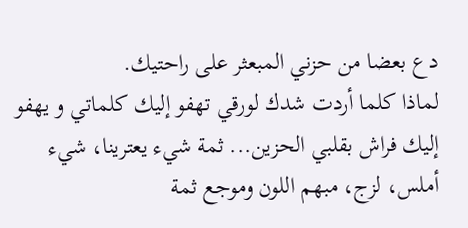دع بعضا من حزني المبعثر على راحتيك.
لماذا كلما أردت شدك لورقي تهفو إليك كلماتي و يهفو إليك فراش بقلبي الحزين... ثمة شيء يعترينا، شيء أملس، لزج، مبهم اللون وموجع ثمة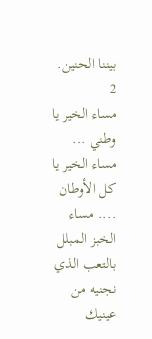بيننا الحنين.
2
مساء الخير يا وطني ... مساء الخير يا كل الأوطان .... مساء الخبز المبلل بالتعب الذي نجنيه من عينيك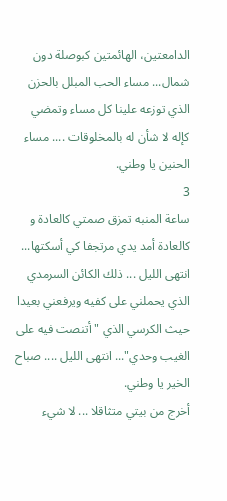الدامعتين، الهائمتين كبوصلة دون شمال... مساء الحب المبلل بالحزن الذي توزعه علينا كل مساء وتمضي كإله لا شأن له بالمخلوقات .... مساء الحنين يا وطني.
3
ساعة المنبه تمزق صمتي كالعادة و كالعادة أمد يدي مرتجفا كي أسكتها... انتهى الليل ... ذلك الكائن السرمدي الذي يحملني على كفيه ويرفعني بعيدا حيث الكرسي الذي "أتنصت فيه على الغيب وحدي"... انتهى الليل .... صباح الخير يا وطني.
أخرج من بيتي متثاقلا ... لا شيء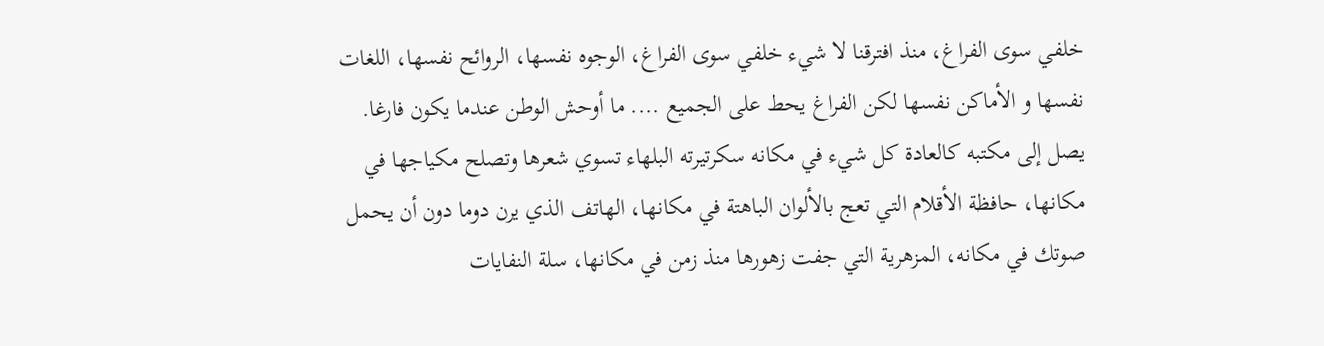خلفي سوى الفراغ، منذ افترقنا لا شيء خلفي سوى الفراغ، الوجوه نفسها، الروائح نفسها، اللغات نفسها و الأماكن نفسها لكن الفراغ يحط على الجميع .... ما أوحش الوطن عندما يكون فارغا.
يصل إلى مكتبه كالعادة كل شيء في مكانه سكرتيرته البلهاء تسوي شعرها وتصلح مكياجها في مكانها، حافظة الأقلام التي تعج بالألوان الباهتة في مكانها، الهاتف الذي يرن دوما دون أن يحمل صوتك في مكانه، المزهرية التي جفت زهورها منذ زمن في مكانها، سلة النفايات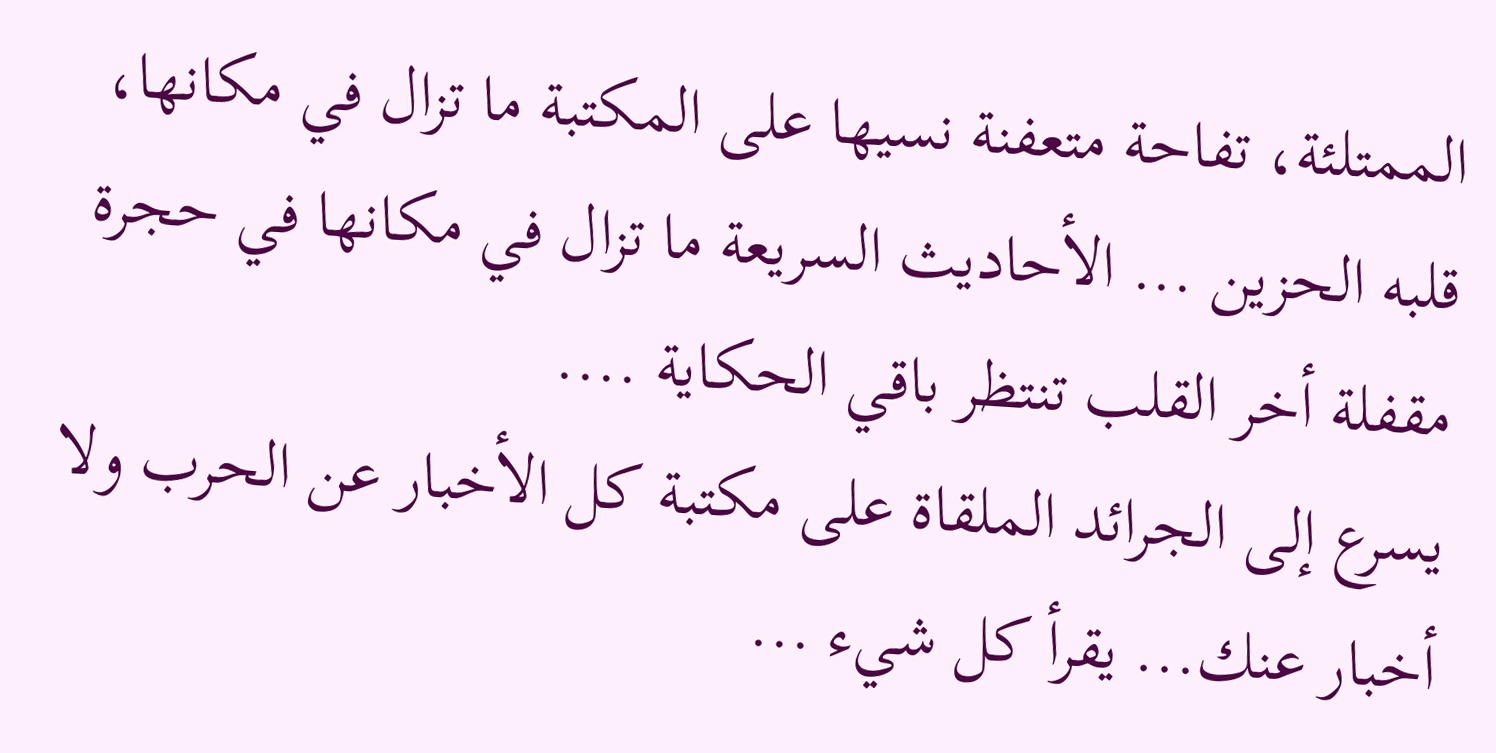الممتلئة، تفاحة متعفنة نسيها على المكتبة ما تزال في مكانها، قلبه الحزين ... الأحاديث السريعة ما تزال في مكانها في حجرة مقفلة أخر القلب تنتظر باقي الحكاية ....
يسرع إلى الجرائد الملقاة على مكتبة كل الأخبار عن الحرب ولا أخبار عنك... يقرأ كل شيء ...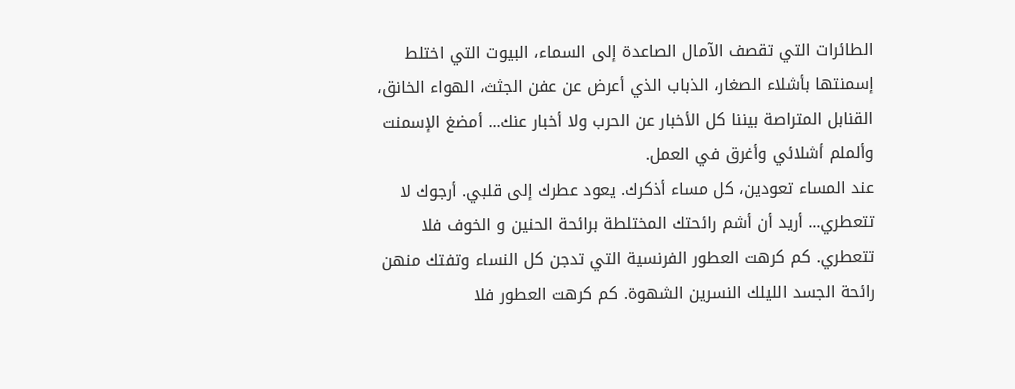الطائرات التي تقصف الآمال الصاعدة إلى السماء، البيوت التي اختلط إسمنتها بأشلاء الصغار، الذباب الذي أعرض عن عفن الجثث، الهواء الخانق، القنابل المتراصة بيننا كل الأخبار عن الحرب ولا أخبار عنك... أمضغ الإسمنت وألملم أشلائي وأغرق في العمل.
عند المساء تعودين، كل مساء أذكرك. يعود عطرك إلى قلبي. أرجوك لا تتعطري... أريد أن أشم رائحتك المختلطة برائحة الحنين و الخوف فلا تتعطري. كم كرهت العطور الفرنسية التي تدجن كل النساء وتفتك منهن رائحة الجسد الليلك النسرين الشهوة. كم كرهت العطور فلا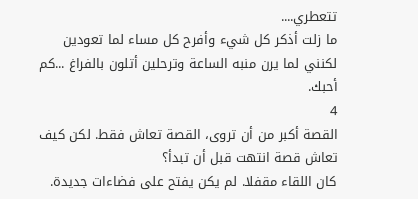تتعطري....
ما زلت أذكر كل شيء وأفرح كل مساء لما تعودين لكنني لما يرن منبه الساعة وترحلين أتلون بالفراغ ...كم أحبك.
4
القصة أكبر من أن تروى، القصة تعاش فقط. لكن كيف تعاش قصة انتهت قبل أن تبدأ؟
كان اللقاء مقفلا. لم يكن يفتح على فضاءات جديدة.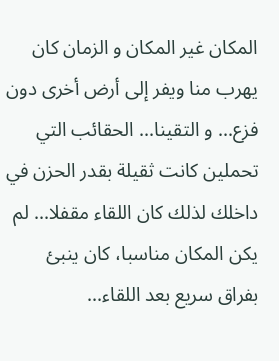المكان غير المكان و الزمان كان يهرب منا ويفر إلى أرض أخرى دون فزع... و التقينا... الحقائب التي تحملين كانت ثقيلة بقدر الحزن في داخلك لذلك كان اللقاء مقفلا... لم يكن المكان مناسبا، كان ينبئ بفراق سريع بعد اللقاء...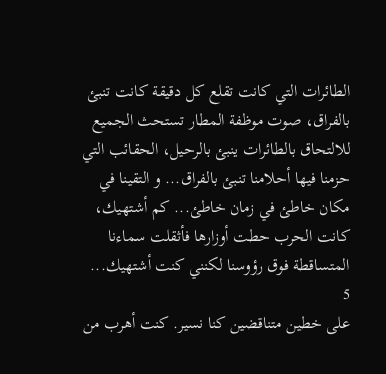الطائرات التي كانت تقلع كل دقيقة كانت تنبئ بالفراق، صوت موظفة المطار تستحث الجميع للالتحاق بالطائرات ينبئ بالرحيل، الحقائب التي حزمنا فيها أحلامنا تنبئ بالفراق... و التقينا في مكان خاطئ في زمان خاطئ... كم أشتهيك، كانت الحرب حطت أوزارها فأثقلت سماءنا المتساقطة فوق رؤوسنا لكنني كنت أشتهيك...
5
على خطين متناقضين كنا نسير. كنت أهرب من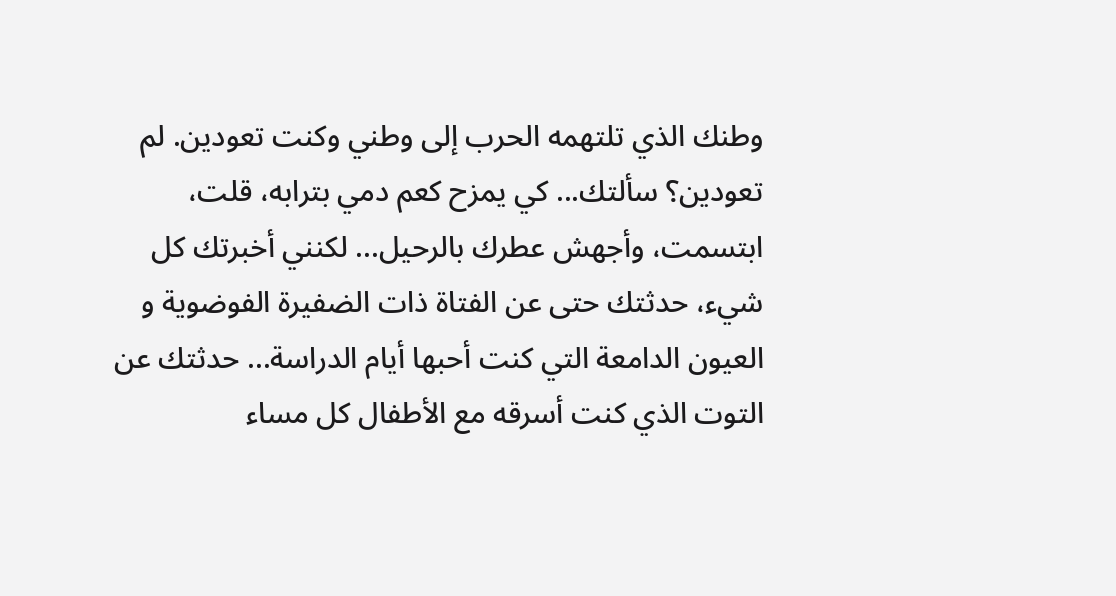وطنك الذي تلتهمه الحرب إلى وطني وكنت تعودين. لم تعودين؟ سألتك... كي يمزح كعم دمي بترابه، قلت، ابتسمت، وأجهش عطرك بالرحيل... لكنني أخبرتك كل شيء، حدثتك حتى عن الفتاة ذات الضفيرة الفوضوية و العيون الدامعة التي كنت أحبها أيام الدراسة... حدثتك عن التوت الذي كنت أسرقه مع الأطفال كل مساء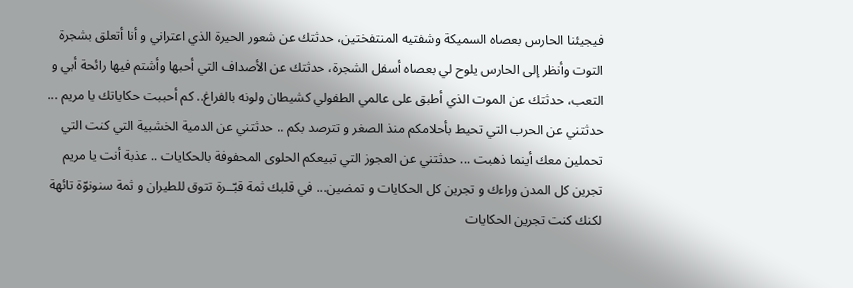فيجيئنا الحارس بعصاه السميكة وشفتيه المنتفختين، حدثتك عن شعور الحيرة الذي اعتراني و أنا أتعلق بشجرة التوت وأنظر إلى الحارس يلوح لي بعصاه أسفل الشجرة، حدثتك عن الأصداف التي أحبها وأشتم فيها رائحة أبي و التعب، حدثتك عن الموت الذي أطبق على عالمي الطفولي كشيطان ولونه بالفراغ.. كم أحببت حكاياتك يا مريم ... حدثتني عن الحرب التي تحيط بأحلامكم منذ الصغر و تترصد بكم .. حدثتني عن الدمية الخشبية التي كنت التي تحملين معك أينما ذهبت ... حدثتني عن العجوز التي تبيعكم الحلوى المحفوفة بالحكايات .. عذبة أنت يا مريم تجرين كل المدن وراءك و تجرين كل الحكايات و تمضين... في قلبك ثمة قبّــرة تتوق للطيران و ثمة سنونوّة تائهة لكنك كنت تجرين الحكايات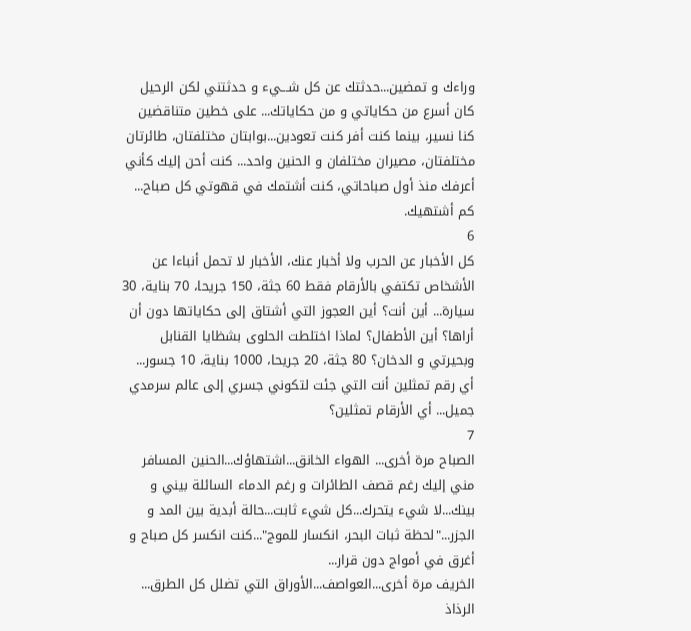وراءك و تمضين...حدثتك عن كل شـــيء و حدثتني لكن الرحيل كان أسرع من حكاياتي و من حكاياتك... على خطين متناقضين كنا نسير، بينما كنت أفر كنت تعودين...بوابتان مختلفتان، طائرتان مختلفتان، مصيران مختلفان و الحنين واحد... كنت أحن إليك كأني أعرفك منذ أول صباحاتي، كنت أشتمك في قهوتي كل صباح... كم أشتهيك.
6
كل الأخبار عن الحرب ولا أخبار عنك، الأخبار لا تحمل أنباءا عن الأشخاص تكتفي بالأرقام فقط 60 جثة، 150 جريحا، 70 بناية، 30 سيارة... أين أنت؟ أين العجوز التي أشتاق إلى حكاياتها دون أن أراها؟ أين الأطفال؟ لماذا اختلطت الحلوى بشظايا القنابل وبحيرتي و الدخان؟ 80 جثة، 20 جريحا، 1000 بناية، 10 جسور... أي رقم تمثلين أنت التي جئت لتكوني جسري إلى عالم سرمدي جميل... أي الأرقام تمثلين؟
7
الصباح مرة أخرى... الهواء الخانق...اشتهاؤك...الحنين المسافر مني إليك رغم قصف الطائرات و رغم الدماء السائلة بيني و بينك...لا شيء يتحرك...كل شيء ثابت...حالة أبدية بين المد و الجزر..."لحظة ثبات البحر، انكسار للموج"...كنت انكسر كل صباح و أغرق في أمواج دون قرار...
الخريف مرة أخرى...العواصف...الأوراق التي تضلل كل الطرق... الرذاذ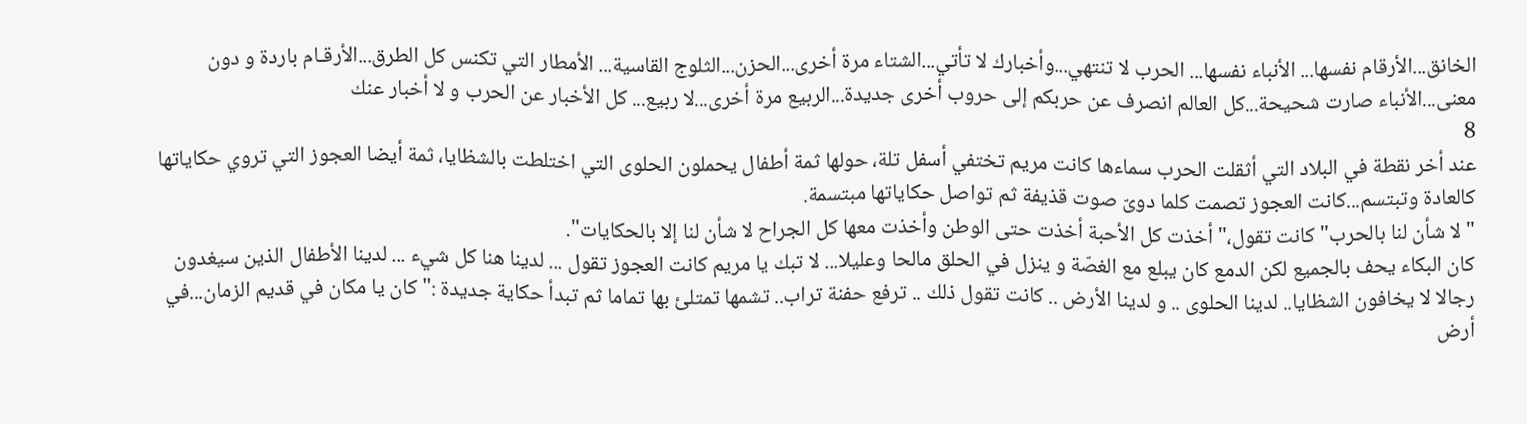الخانق...الأرقام نفسها... الأنباء نفسها... الحرب لا تنتهي...وأخبارك لا تأتي...الشتاء مرة أخرى...الحزن...الثلوج القاسية... الأمطار التي تكنس كل الطرق...الأرقـام باردة و دون معنى...الأنباء صارت شحيحة...كل العالم انصرف عن حربكم إلى حروب أخرى جديدة...الربيع مرة أخرى...لا ربيع... كل الأخبار عن الحرب و لا أخبار عنك
8
عند أخر نقطة في البلاد التي أثقلت الحرب سماءها كانت مريم تختفي أسفل تلة، حولها ثمة أطفال يحملون الحلوى التي اختلطت بالشظايا، ثمة أيضا العجوز التي تروي حكاياتها كالعادة وتبتسم...كانت العجوز تصمت كلما دوىّ صوت قذيفة ثم تواصل حكاياتها مبتسمة.
"لا شأن لنا بالحرب" كانت تقول،" أخذت كل الأحبة أخذت حتى الوطن وأخذت معها كل الجراح لا شأن لنا إلا بالحكايات".
كان البكاء يحف بالجميع لكن الدمع كان يبلع مع الغصّة و ينزل في الحلق مالحا وعليلا... لا تبك يا مريم كانت العجوز تقول ... لدينا هنا كل شيء ... لدينا الأطفال الذين سيغدون رجالا لا يخافون الشظايا.. لدينا الحلوى .. و لدينا الأرض .. كانت تقول ذلك .. ترفع حفنة تراب.. تشمها تمتلئ بها تماما ثم تبدأ حكاية جديدة :" كان يا مكان في قديم الزمان...في أرض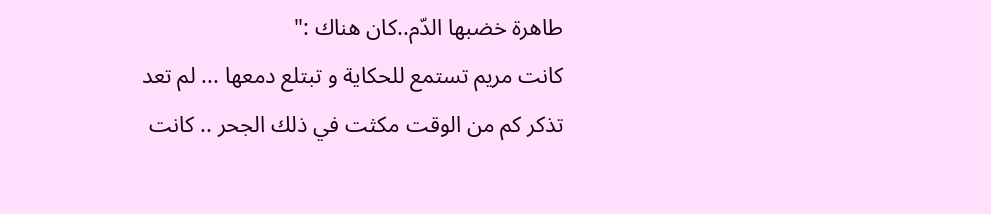طاهرة خضبها الدّم..كان هناك :"
كانت مريم تستمع للحكاية و تبتلع دمعها ... لم تعد تذكر كم من الوقت مكثت في ذلك الجحر .. كانت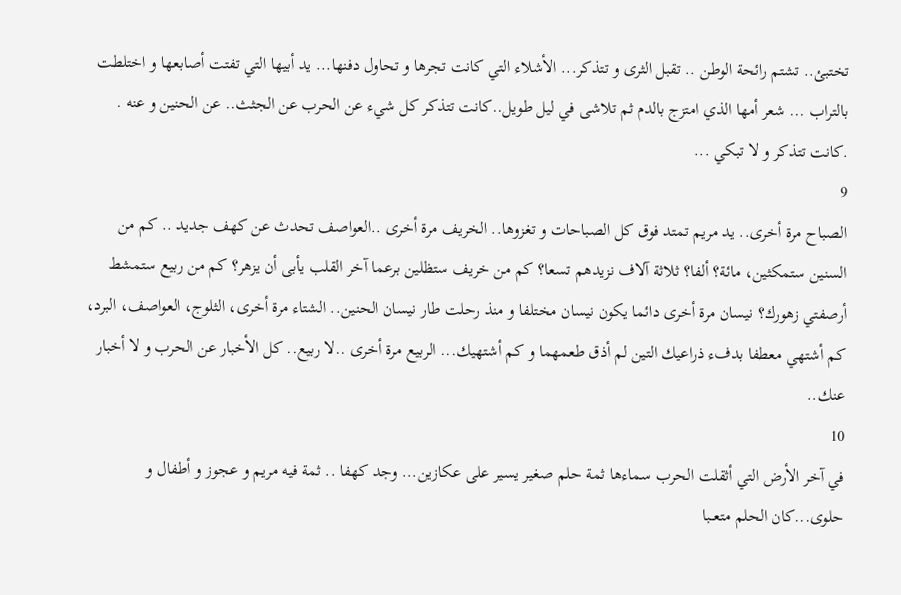تختبئ.. تشتم رائحة الوطن .. تقبل الثرى و تتذكر... الأشلاء التي كانت تجرها و تحاول دفنها... يد أبيها التي تفتت أصابعها و اختلطت بالتراب ... شعر أمها الذي امتزج بالدم ثم تلاشى في ليل طويل..كانت تتذكر كل شيء عن الحرب عن الجثث.. عن الحنين و عنه . .كانت تتذكر و لا تبكي ...
9
الصباح مرة أخرى.. يد مريم تمتد فوق كل الصباحات و تغزوها.. الخريف مرة أخرى ..العواصف تحدث عن كهف جديد .. كم من السنين ستمكثين، مائة؟ ألفا؟ ثلاثة آلاف نزيدهم تسعا؟ كم من خريف ستظلين برعما آخر القلب يأبى أن يزهر؟ كم من ربيع ستمشط أرصفتي زهورك؟ نيسان مرة أخرى دائما يكون نيسان مختلفا و منذ رحلت طار نيسان الحنين.. الشتاء مرة أخرى، الثلوج، العواصف، البرد، كم أشتهي معطفا بدفء ذراعيك التين لم أذق طعمهما و كم أشتهيك... الربيع مرة أخرى ..لا ربيع.. كل الأخبار عن الحرب و لا أخبار عنك..
10
في آخر الأرض التي أثقلت الحرب سماءها ثمة حلم صغير يسير على عكازين... وجد كهفا .. ثمة فيه مريم و عجوز و أطفال و حلوى...كان الحلم متعــبا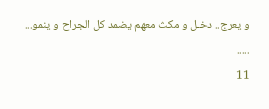و يعرج.. دخـل و مكث معهم يضمد كل الجراح و ينمو...
.....
11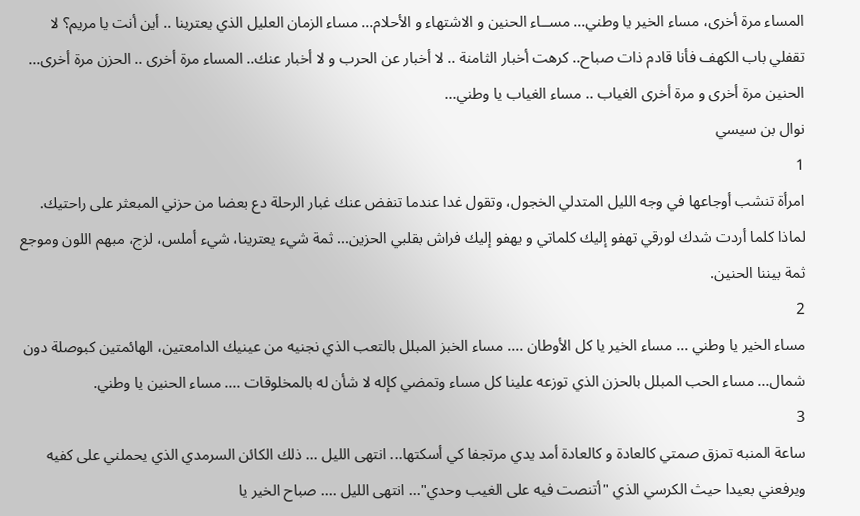المساء مرة أخرى، مساء الخير يا وطني... مســاء الحنين و الاشتهاء و الأحلام... مساء الزمان العليل الذي يعترينا .. أين أنت يا مريم؟ لا
تقفلي باب الكهف فأنا قادم ذات صباح.. كرهت أخبار الثامنة .. لا أخبار عن الحرب و لا أخبار عنك.. المساء مرة أخرى .. الحزن مرة أخرى... الحنين مرة أخرى و مرة أخرى الغياب .. مساء الغياب يا وطني...
نوال بن سيسي
1
امرأة تنشب أوجاعها في وجه الليل المتدلي الخجول، وتقول غدا عندما تنفض عنك غبار الرحلة دع بعضا من حزني المبعثر على راحتيك.
لماذا كلما أردت شدك لورقي تهفو إليك كلماتي و يهفو إليك فراش بقلبي الحزين... ثمة شيء يعترينا، شيء أملس، لزج، مبهم اللون وموجع ثمة بيننا الحنين.
2
مساء الخير يا وطني ... مساء الخير يا كل الأوطان .... مساء الخبز المبلل بالتعب الذي نجنيه من عينيك الدامعتين، الهائمتين كبوصلة دون شمال... مساء الحب المبلل بالحزن الذي توزعه علينا كل مساء وتمضي كإله لا شأن له بالمخلوقات .... مساء الحنين يا وطني.
3
ساعة المنبه تمزق صمتي كالعادة و كالعادة أمد يدي مرتجفا كي أسكتها... انتهى الليل ... ذلك الكائن السرمدي الذي يحملني على كفيه ويرفعني بعيدا حيث الكرسي الذي "أتنصت فيه على الغيب وحدي"... انتهى الليل .... صباح الخير يا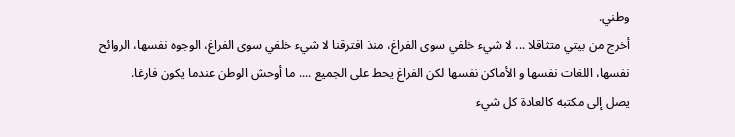وطني.
أخرج من بيتي متثاقلا ... لا شيء خلفي سوى الفراغ، منذ افترقنا لا شيء خلفي سوى الفراغ، الوجوه نفسها، الروائح نفسها، اللغات نفسها و الأماكن نفسها لكن الفراغ يحط على الجميع .... ما أوحش الوطن عندما يكون فارغا.
يصل إلى مكتبه كالعادة كل شيء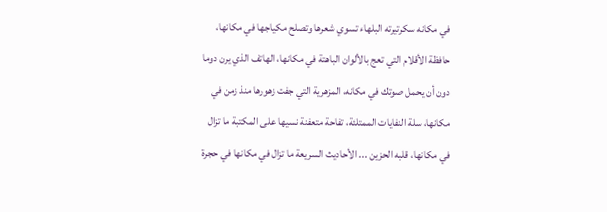في مكانه سكرتيرته البلهاء تسوي شعرها وتصلح مكياجها في مكانها، حافظة الأقلام التي تعج بالألوان الباهتة في مكانها، الهاتف الذي يرن دوما دون أن يحمل صوتك في مكانه، المزهرية التي جفت زهورها منذ زمن في مكانها، سلة النفايات الممتلئة، تفاحة متعفنة نسيها على المكتبة ما تزال في مكانها، قلبه الحزين ... الأحاديث السريعة ما تزال في مكانها في حجرة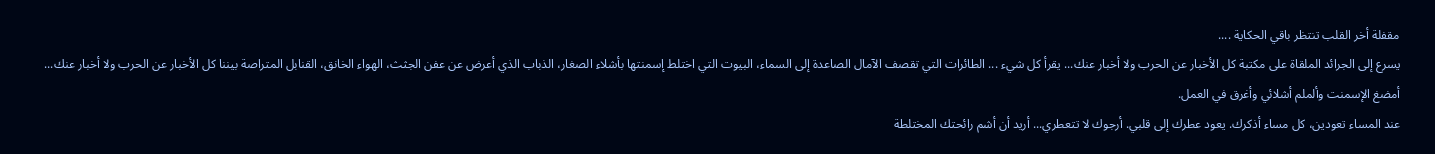مقفلة أخر القلب تنتظر باقي الحكاية ....
يسرع إلى الجرائد الملقاة على مكتبة كل الأخبار عن الحرب ولا أخبار عنك... يقرأ كل شيء ... الطائرات التي تقصف الآمال الصاعدة إلى السماء، البيوت التي اختلط إسمنتها بأشلاء الصغار، الذباب الذي أعرض عن عفن الجثث، الهواء الخانق، القنابل المتراصة بيننا كل الأخبار عن الحرب ولا أخبار عنك... أمضغ الإسمنت وألملم أشلائي وأغرق في العمل.
عند المساء تعودين، كل مساء أذكرك. يعود عطرك إلى قلبي. أرجوك لا تتعطري... أريد أن أشم رائحتك المختلطة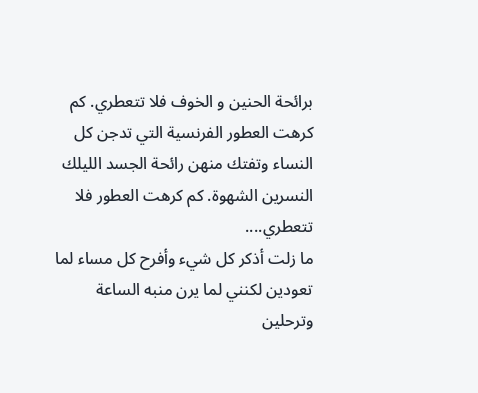برائحة الحنين و الخوف فلا تتعطري. كم كرهت العطور الفرنسية التي تدجن كل النساء وتفتك منهن رائحة الجسد الليلك النسرين الشهوة. كم كرهت العطور فلا تتعطري....
ما زلت أذكر كل شيء وأفرح كل مساء لما تعودين لكنني لما يرن منبه الساعة وترحلين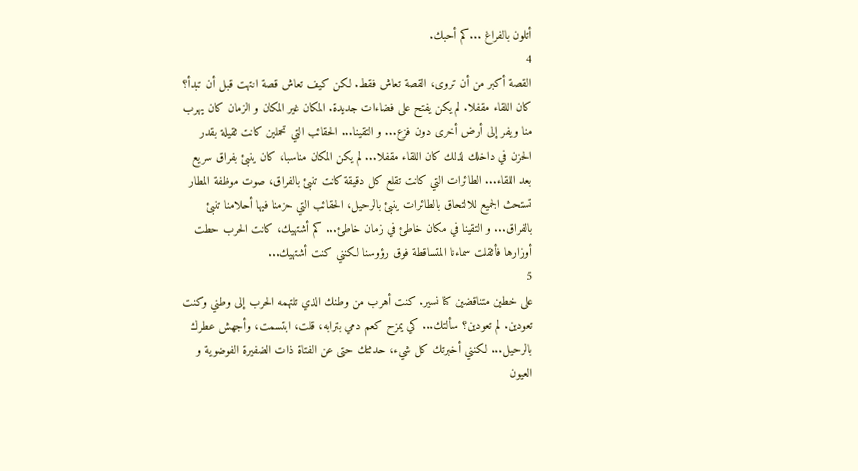أتلون بالفراغ ...كم أحبك.
4
القصة أكبر من أن تروى، القصة تعاش فقط. لكن كيف تعاش قصة انتهت قبل أن تبدأ؟
كان اللقاء مقفلا. لم يكن يفتح على فضاءات جديدة. المكان غير المكان و الزمان كان يهرب منا ويفر إلى أرض أخرى دون فزع... و التقينا... الحقائب التي تحملين كانت ثقيلة بقدر الحزن في داخلك لذلك كان اللقاء مقفلا... لم يكن المكان مناسبا، كان ينبئ بفراق سريع بعد اللقاء... الطائرات التي كانت تقلع كل دقيقة كانت تنبئ بالفراق، صوت موظفة المطار تستحث الجميع للالتحاق بالطائرات ينبئ بالرحيل، الحقائب التي حزمنا فيها أحلامنا تنبئ بالفراق... و التقينا في مكان خاطئ في زمان خاطئ... كم أشتهيك، كانت الحرب حطت أوزارها فأثقلت سماءنا المتساقطة فوق رؤوسنا لكنني كنت أشتهيك...
5
على خطين متناقضين كنا نسير. كنت أهرب من وطنك الذي تلتهمه الحرب إلى وطني وكنت تعودين. لم تعودين؟ سألتك... كي يمزح كعم دمي بترابه، قلت، ابتسمت، وأجهش عطرك بالرحيل... لكنني أخبرتك كل شيء، حدثتك حتى عن الفتاة ذات الضفيرة الفوضوية و العيون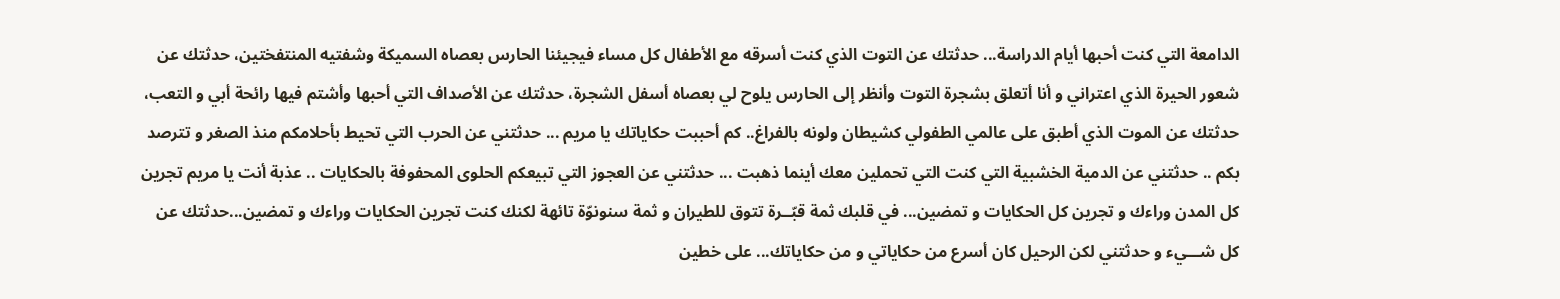الدامعة التي كنت أحبها أيام الدراسة... حدثتك عن التوت الذي كنت أسرقه مع الأطفال كل مساء فيجيئنا الحارس بعصاه السميكة وشفتيه المنتفختين، حدثتك عن شعور الحيرة الذي اعتراني و أنا أتعلق بشجرة التوت وأنظر إلى الحارس يلوح لي بعصاه أسفل الشجرة، حدثتك عن الأصداف التي أحبها وأشتم فيها رائحة أبي و التعب، حدثتك عن الموت الذي أطبق على عالمي الطفولي كشيطان ولونه بالفراغ.. كم أحببت حكاياتك يا مريم ... حدثتني عن الحرب التي تحيط بأحلامكم منذ الصغر و تترصد بكم .. حدثتني عن الدمية الخشبية التي كنت التي تحملين معك أينما ذهبت ... حدثتني عن العجوز التي تبيعكم الحلوى المحفوفة بالحكايات .. عذبة أنت يا مريم تجرين كل المدن وراءك و تجرين كل الحكايات و تمضين... في قلبك ثمة قبّــرة تتوق للطيران و ثمة سنونوّة تائهة لكنك كنت تجرين الحكايات وراءك و تمضين...حدثتك عن كل شـــيء و حدثتني لكن الرحيل كان أسرع من حكاياتي و من حكاياتك... على خطين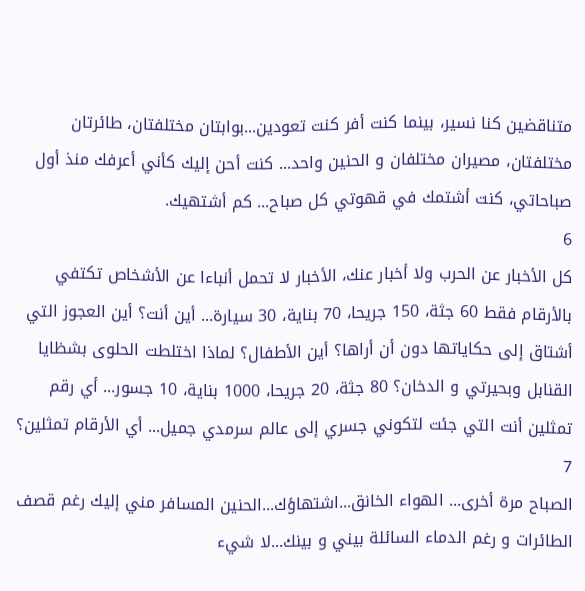متناقضين كنا نسير، بينما كنت أفر كنت تعودين...بوابتان مختلفتان، طائرتان مختلفتان، مصيران مختلفان و الحنين واحد... كنت أحن إليك كأني أعرفك منذ أول صباحاتي، كنت أشتمك في قهوتي كل صباح... كم أشتهيك.
6
كل الأخبار عن الحرب ولا أخبار عنك، الأخبار لا تحمل أنباءا عن الأشخاص تكتفي بالأرقام فقط 60 جثة، 150 جريحا، 70 بناية، 30 سيارة... أين أنت؟ أين العجوز التي أشتاق إلى حكاياتها دون أن أراها؟ أين الأطفال؟ لماذا اختلطت الحلوى بشظايا القنابل وبحيرتي و الدخان؟ 80 جثة، 20 جريحا، 1000 بناية، 10 جسور... أي رقم تمثلين أنت التي جئت لتكوني جسري إلى عالم سرمدي جميل... أي الأرقام تمثلين؟
7
الصباح مرة أخرى... الهواء الخانق...اشتهاؤك...الحنين المسافر مني إليك رغم قصف الطائرات و رغم الدماء السائلة بيني و بينك...لا شيء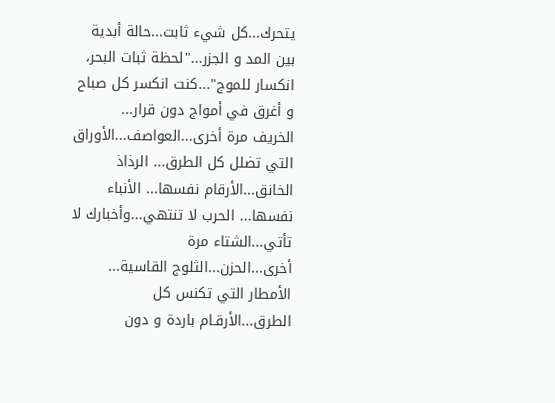يتحرك...كل شيء ثابت...حالة أبدية بين المد و الجزر..."لحظة ثبات البحر، انكسار للموج"...كنت انكسر كل صباح و أغرق في أمواج دون قرار...
الخريف مرة أخرى...العواصف...الأوراق التي تضلل كل الطرق... الرذاذ الخانق...الأرقام نفسها... الأنباء نفسها... الحرب لا تنتهي...وأخبارك لا تأتي...الشتاء مرة أخرى...الحزن...الثلوج القاسية... الأمطار التي تكنس كل الطرق...الأرقـام باردة و دون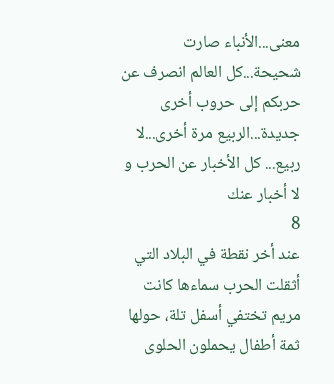معنى...الأنباء صارت شحيحة...كل العالم انصرف عن حربكم إلى حروب أخرى جديدة...الربيع مرة أخرى...لا ربيع... كل الأخبار عن الحرب و لا أخبار عنك
8
عند أخر نقطة في البلاد التي أثقلت الحرب سماءها كانت مريم تختفي أسفل تلة، حولها ثمة أطفال يحملون الحلوى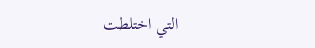التي اختلطت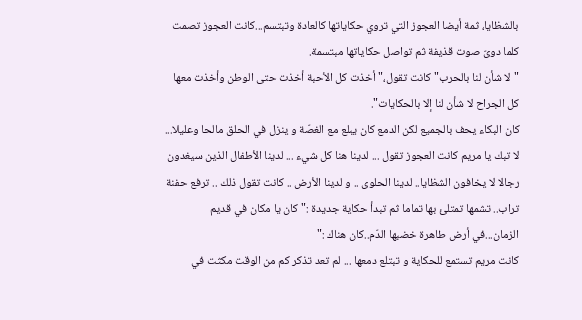بالشظايا، ثمة أيضا العجوز التي تروي حكاياتها كالعادة وتبتسم...كانت العجوز تصمت كلما دوىّ صوت قذيفة ثم تواصل حكاياتها مبتسمة.
"لا شأن لنا بالحرب" كانت تقول،" أخذت كل الأحبة أخذت حتى الوطن وأخذت معها كل الجراح لا شأن لنا إلا بالحكايات".
كان البكاء يحف بالجميع لكن الدمع كان يبلع مع الغصّة و ينزل في الحلق مالحا وعليلا... لا تبك يا مريم كانت العجوز تقول ... لدينا هنا كل شيء ... لدينا الأطفال الذين سيغدون رجالا لا يخافون الشظايا.. لدينا الحلوى .. و لدينا الأرض .. كانت تقول ذلك .. ترفع حفنة تراب.. تشمها تمتلئ بها تماما ثم تبدأ حكاية جديدة :" كان يا مكان في قديم الزمان...في أرض طاهرة خضبها الدّم..كان هناك :"
كانت مريم تستمع للحكاية و تبتلع دمعها ... لم تعد تذكر كم من الوقت مكثت في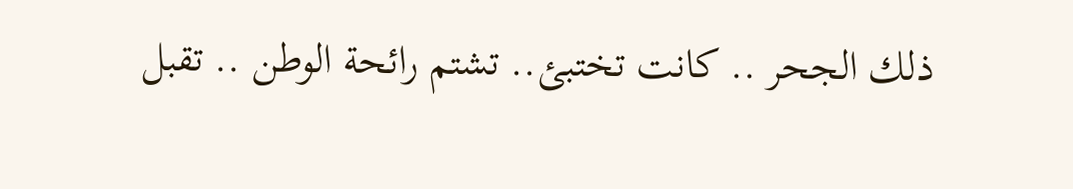ذلك الجحر .. كانت تختبئ.. تشتم رائحة الوطن .. تقبل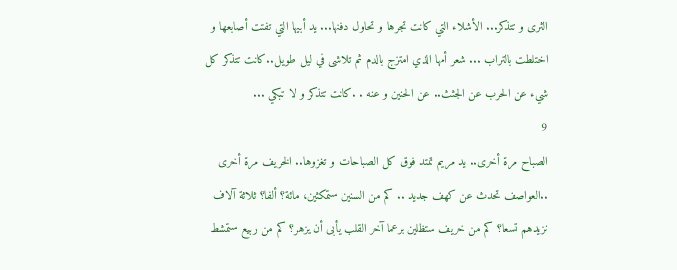الثرى و تتذكر... الأشلاء التي كانت تجرها و تحاول دفنها... يد أبيها التي تفتت أصابعها و اختلطت بالتراب ... شعر أمها الذي امتزج بالدم ثم تلاشى في ليل طويل..كانت تتذكر كل شيء عن الحرب عن الجثث.. عن الحنين و عنه . .كانت تتذكر و لا تبكي ...
9
الصباح مرة أخرى.. يد مريم تمتد فوق كل الصباحات و تغزوها.. الخريف مرة أخرى ..العواصف تحدث عن كهف جديد .. كم من السنين ستمكثين، مائة؟ ألفا؟ ثلاثة آلاف نزيدهم تسعا؟ كم من خريف ستظلين برعما آخر القلب يأبى أن يزهر؟ كم من ربيع ستمشط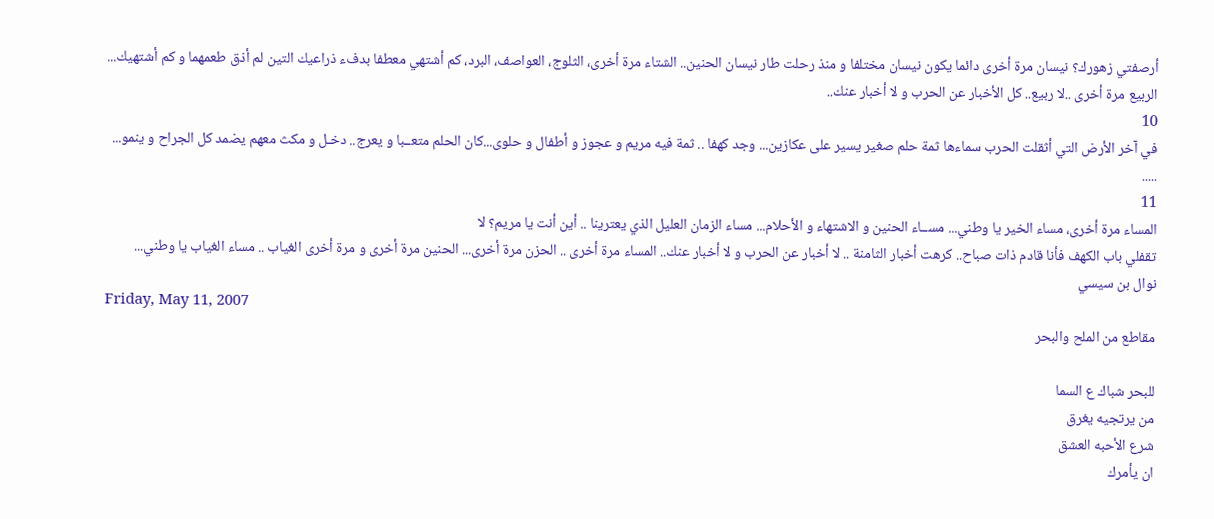أرصفتي زهورك؟ نيسان مرة أخرى دائما يكون نيسان مختلفا و منذ رحلت طار نيسان الحنين.. الشتاء مرة أخرى، الثلوج، العواصف، البرد، كم أشتهي معطفا بدفء ذراعيك التين لم أذق طعمهما و كم أشتهيك... الربيع مرة أخرى ..لا ربيع.. كل الأخبار عن الحرب و لا أخبار عنك..
10
في آخر الأرض التي أثقلت الحرب سماءها ثمة حلم صغير يسير على عكازين... وجد كهفا .. ثمة فيه مريم و عجوز و أطفال و حلوى...كان الحلم متعــبا و يعرج.. دخـل و مكث معهم يضمد كل الجراح و ينمو...
.....
11
المساء مرة أخرى، مساء الخير يا وطني... مســاء الحنين و الاشتهاء و الأحلام... مساء الزمان العليل الذي يعترينا .. أين أنت يا مريم؟ لا
تقفلي باب الكهف فأنا قادم ذات صباح.. كرهت أخبار الثامنة .. لا أخبار عن الحرب و لا أخبار عنك.. المساء مرة أخرى .. الحزن مرة أخرى... الحنين مرة أخرى و مرة أخرى الغياب .. مساء الغياب يا وطني...
نوال بن سيسي
Friday, May 11, 2007
مقاطع من الملح والبحر

للبحر شباك ع السما
من يرتجيه يغرق
شرع الأحبه العشق
ان يأمرك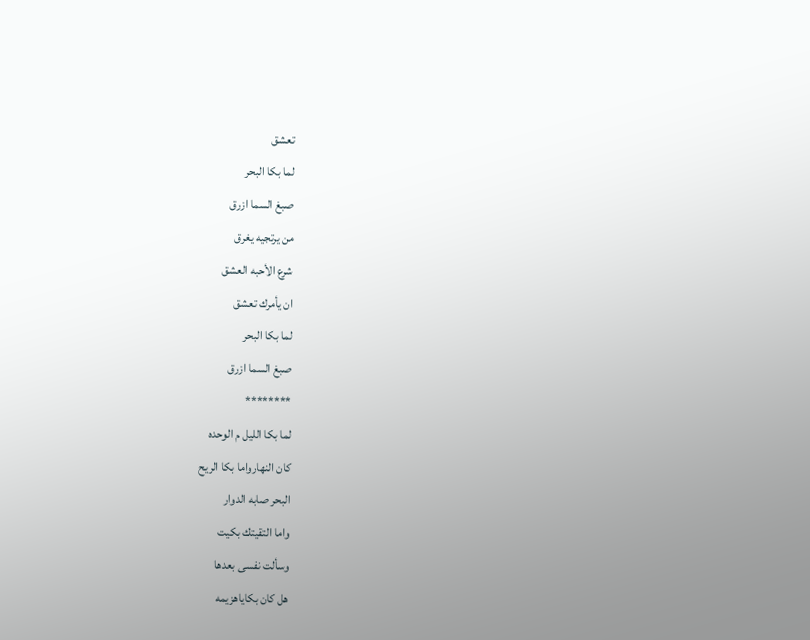تعشق
لما بكا البحر
صبغ السما ازرق
من يرتجيه يغرق
شرع الأحبه العشق
ان يأمرك تعشق
لما بكا البحر
صبغ السما ازرق
********
لما بكا الليل م الوحده
كان النهارواما بكا الريح
البحر صابه الدوار
واما التقيتك بكيت
وسألت نفسى بعدها
هل كان بكاياهزيمه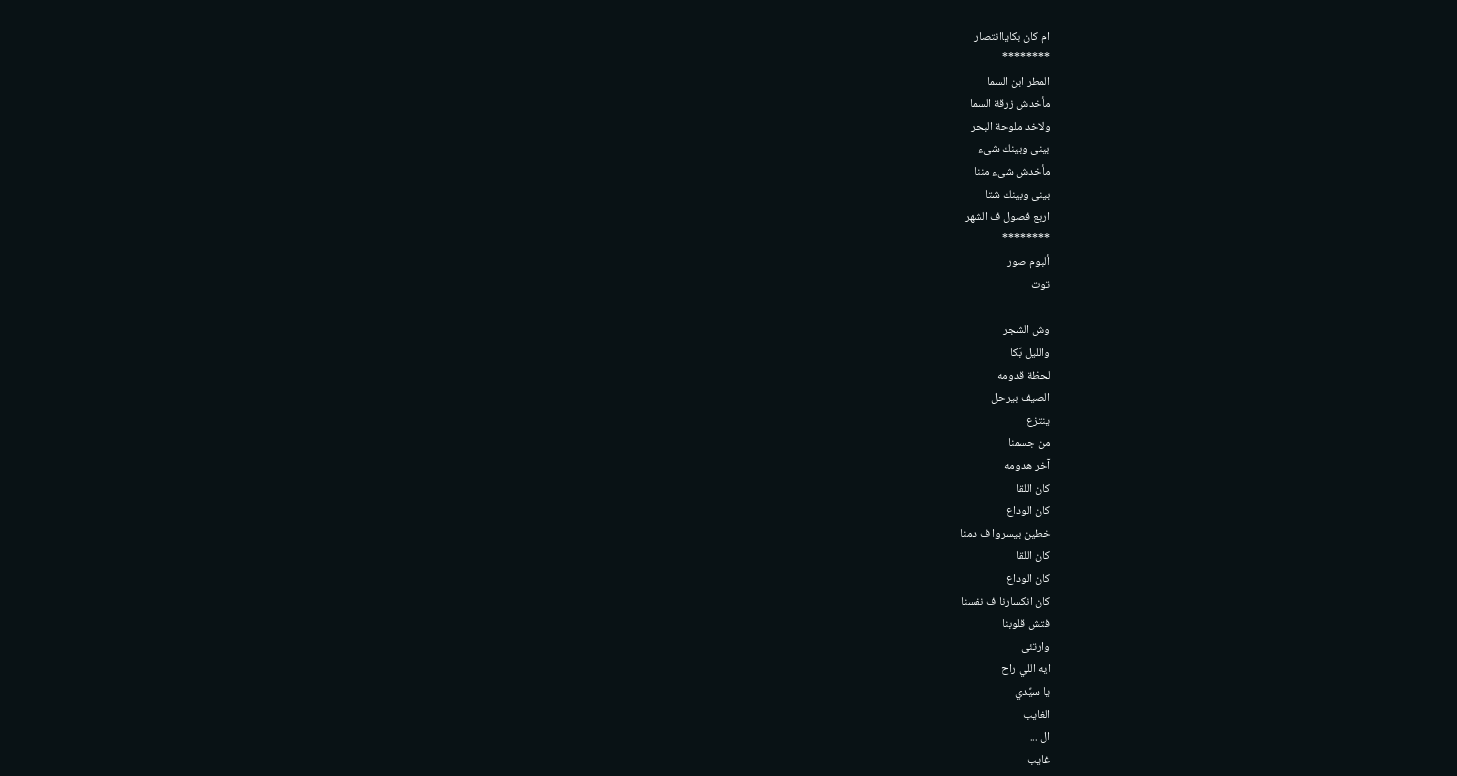ام كان بكاياانتصار
********
المطر ابن السما
مأخدش زرقة السما
ولاخد ملوحة البحر
بينى وبينك شىء
مأخدش شىء مننا
بينى وبينك شتا
اربع فصول ف الشهر
********
ألبوم صور
توت

وش الشجر
والليل بَكا
لحظة قدومه
الصيف بيرحل
ينتزع
من جسمنا
آخر هدومه
كان اللقا
كان الوداع
خطين بيسروا ف دمنا
كان اللقا
كان الوداع
كان انكسارنا ف نفسنا
فتش قلوبنا
وارتئى
ايه اللي راح
يا سيِّدي
الغايب
ال ...
غايب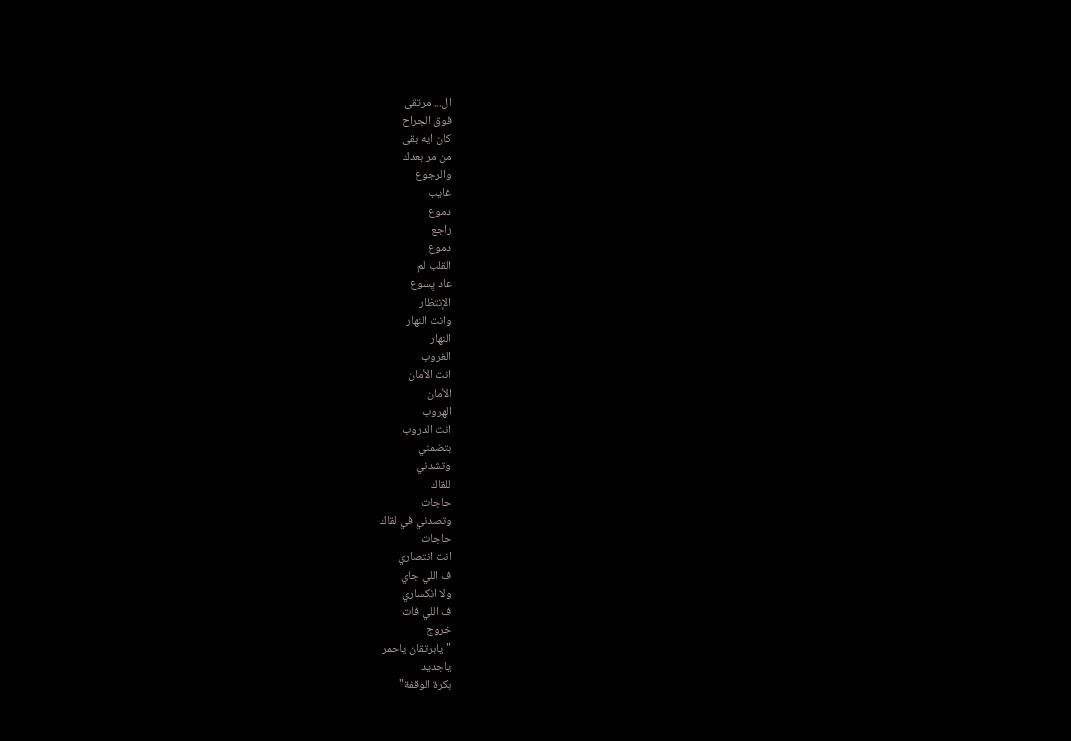ال... مرتقى
فوق الجراح
كان ايه بقى
من مر بعدك
والرجوع
غايب
دموع
راجع
دموع
القلب لم
عاد يِسوع
الإنتظار
وانت النهار
النهار
الغروب
انت الأمان
الأمان
الهروب
انت الدروب
بتضمني
وتشدني
للقاك
حاجات
وتصدني في لقاك
حاجات
انت انتصاري
ف اللي جاي
ولا انكساري
ف اللي فات
خروج
"يابرتقان ياحمر
ياجديد
بكرة الوقفة"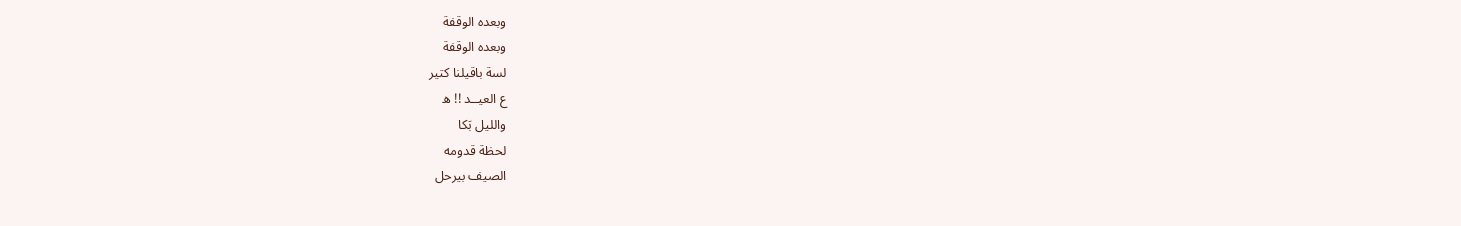وبعده الوقفة
وبعده الوقفة
لسة باقيلنا كتير
ع العيــد !! ه
والليل بَكا
لحظة قدومه
الصيف بيرحل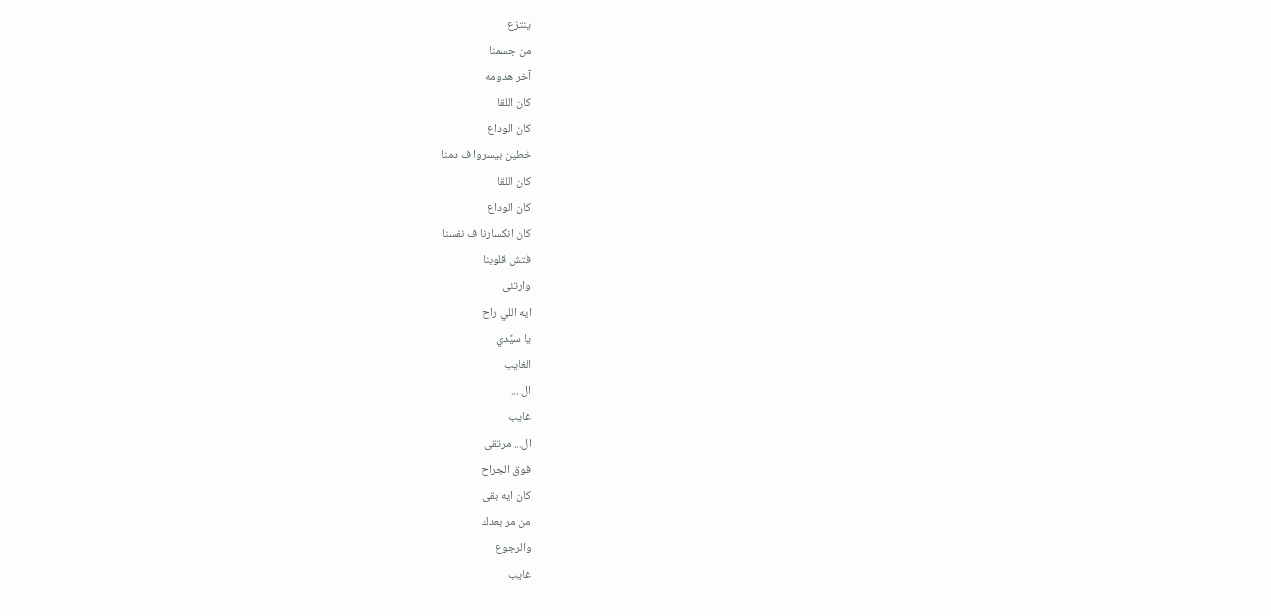ينتزع
من جسمنا
آخر هدومه
كان اللقا
كان الوداع
خطين بيسروا ف دمنا
كان اللقا
كان الوداع
كان انكسارنا ف نفسنا
فتش قلوبنا
وارتئى
ايه اللي راح
يا سيِّدي
الغايب
ال ...
غايب
ال... مرتقى
فوق الجراح
كان ايه بقى
من مر بعدك
والرجوع
غايب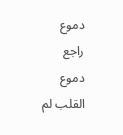دموع
راجع
دموع
القلب لم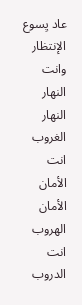عاد يِسوع
الإنتظار
وانت النهار
النهار
الغروب
انت الأمان
الأمان
الهروب
انت الدروب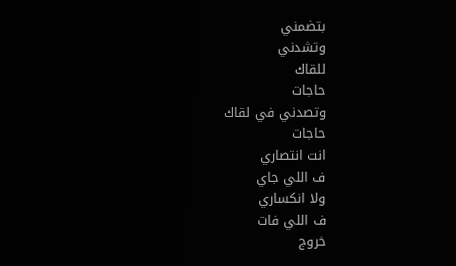بتضمني
وتشدني
للقاك
حاجات
وتصدني في لقاك
حاجات
انت انتصاري
ف اللي جاي
ولا انكساري
ف اللي فات
خروج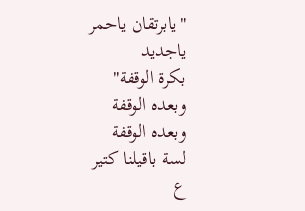"يابرتقان ياحمر
ياجديد
بكرة الوقفة"
وبعده الوقفة
وبعده الوقفة
لسة باقيلنا كتير
ع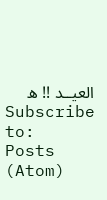العيــد !! ه
Subscribe to:
Posts (Atom)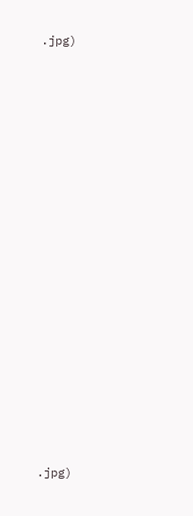.jpg)



















.jpg)